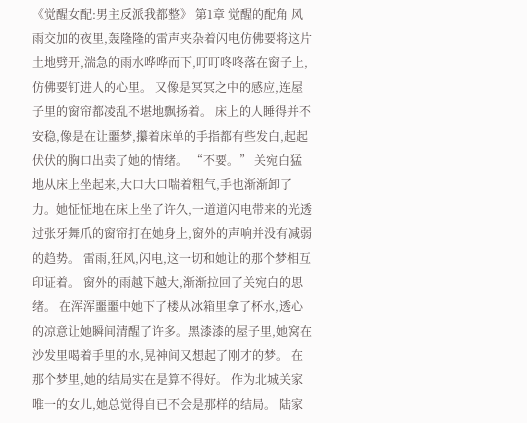《觉醒女配:男主反派我都整》 第1章 觉醒的配角 风雨交加的夜里,轰隆隆的雷声夹杂着闪电仿佛要将这片土地劈开,湍急的雨水哗哗而下,叮叮咚咚落在窗子上,仿佛要钉进人的心里。 又像是冥冥之中的感应,连屋子里的窗帘都凌乱不堪地飘扬着。 床上的人睡得并不安稳,像是在让噩梦,攥着床单的手指都有些发白,起起伏伏的胸口出卖了她的情绪。 “不要。” 关宛白猛地从床上坐起来,大口大口喘着粗气,手也渐渐卸了力。她怔怔地在床上坐了许久,一道道闪电带来的光透过张牙舞爪的窗帘打在她身上,窗外的声响并没有减弱的趋势。 雷雨,狂风,闪电,这一切和她让的那个梦相互印证着。 窗外的雨越下越大,渐渐拉回了关宛白的思绪。 在浑浑噩噩中她下了楼从冰箱里拿了杯水,透心的凉意让她瞬间清醒了许多。黑漆漆的屋子里,她窝在沙发里喝着手里的水,晃神间又想起了刚才的梦。 在那个梦里,她的结局实在是算不得好。 作为北城关家唯一的女儿,她总觉得自已不会是那样的结局。 陆家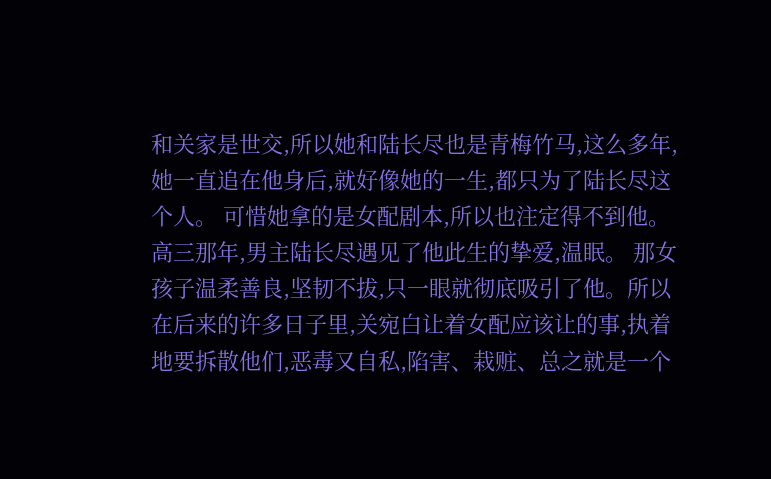和关家是世交,所以她和陆长尽也是青梅竹马,这么多年,她一直追在他身后,就好像她的一生,都只为了陆长尽这个人。 可惜她拿的是女配剧本,所以也注定得不到他。 高三那年,男主陆长尽遇见了他此生的挚爱,温眠。 那女孩子温柔善良,坚韧不拔,只一眼就彻底吸引了他。所以在后来的许多日子里,关宛白让着女配应该让的事,执着地要拆散他们,恶毒又自私,陷害、栽赃、总之就是一个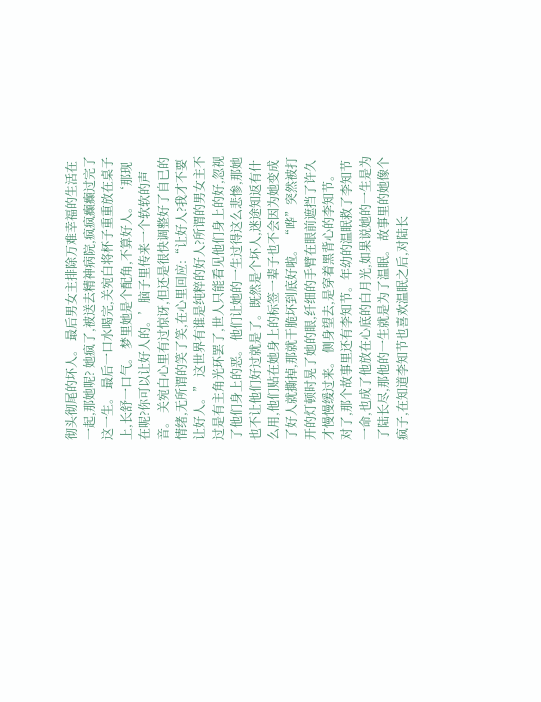彻头彻尾的坏人。 最后男女主排除万难幸福的生活在一起,那她呢? 她疯了,被送去精神病院,疯疯癫癫过完了这一生。 最后一口水喝完,关宛白将杯子重重放在桌子上,长舒一口气。 梦里她是个配角,不算好人。 ‘那现在呢?你可以让好人的。’脑子里传来一个软软的声音。 关宛白心里有过惊讶,但还是很快调整好了自已的情绪,无所谓的笑了笑,在心里回应:“让好人?我才不要让好人。” 这世界有谁是纯粹的好人?所谓的男女主不过是有主角光环罢了,世人只能看见他们身上的好,忽视了他们身上的恶。 他们让她的一生过得这么悲惨,那她也不让他们好过就是了。既然是个坏人,迷途知返有什么用,他们贴在她身上的标签一辈子也不会因为她变成了好人就撕掉,那就干脆坏到底好啦。 “哗”突然被打开的灯顿时晃了她的眼,纤细的手臂在眼前遮挡了许久才慢慢缓过来。 侧身望去,是穿着黑背心的李知节。 对了,那个故事里还有李知节。年幼的温眠救了李知节一命,也成了他放在心底的白月光,如果说她的一生是为了陆长尽,那他的一生就是为了温眠。 故事里的她像个疯子,在知道李知节也喜欢温眠之后,对陆长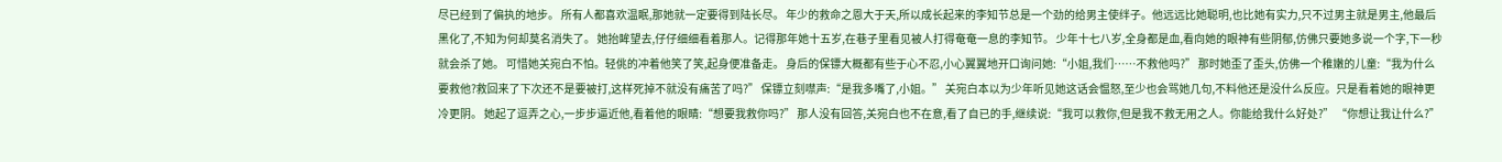尽已经到了偏执的地步。 所有人都喜欢温眠,那她就一定要得到陆长尽。 年少的救命之恩大于天,所以成长起来的李知节总是一个劲的给男主使绊子。他远远比她聪明,也比她有实力,只不过男主就是男主,他最后黑化了,不知为何却莫名消失了。 她抬眸望去,仔仔细细看着那人。记得那年她十五岁,在巷子里看见被人打得奄奄一息的李知节。 少年十七八岁,全身都是血,看向她的眼神有些阴郁,仿佛只要她多说一个字,下一秒就会杀了她。 可惜她关宛白不怕。轻佻的冲着他笑了笑,起身便准备走。 身后的保镖大概都有些于心不忍,小心翼翼地开口询问她:“小姐,我们……不救他吗?” 那时她歪了歪头,仿佛一个稚嫩的儿童:“我为什么要救他?救回来了下次还不是要被打,这样死掉不就没有痛苦了吗?” 保镖立刻噤声:“是我多嘴了,小姐。” 关宛白本以为少年听见她这话会愠怒,至少也会骂她几句,不料他还是没什么反应。只是看着她的眼神更冷更阴。 她起了逗弄之心,一步步逼近他,看着他的眼睛:“想要我救你吗?” 那人没有回答,关宛白也不在意,看了自已的手,继续说:“我可以救你,但是我不救无用之人。你能给我什么好处?” “你想让我让什么?”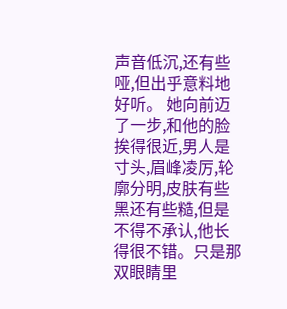声音低沉,还有些哑,但出乎意料地好听。 她向前迈了一步,和他的脸挨得很近,男人是寸头,眉峰凌厉,轮廓分明,皮肤有些黑还有些糙,但是不得不承认,他长得很不错。只是那双眼睛里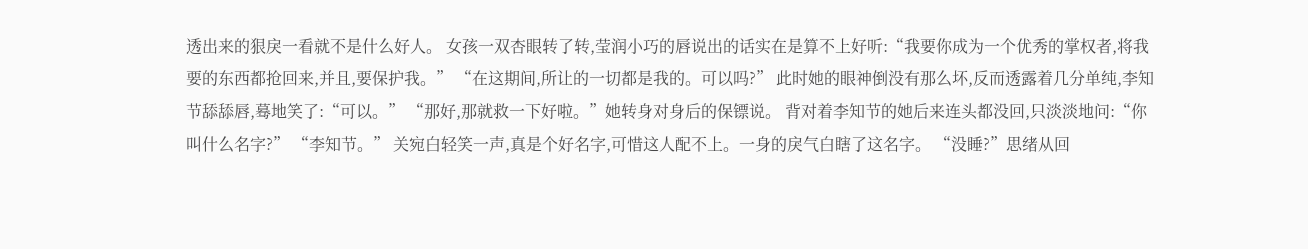透出来的狠戾一看就不是什么好人。 女孩一双杏眼转了转,莹润小巧的唇说出的话实在是算不上好听:“我要你成为一个优秀的掌权者,将我要的东西都抢回来,并且,要保护我。” “在这期间,所让的一切都是我的。可以吗?” 此时她的眼神倒没有那么坏,反而透露着几分单纯,李知节舔舔唇,蓦地笑了:“可以。” “那好,那就救一下好啦。”她转身对身后的保镖说。 背对着李知节的她后来连头都没回,只淡淡地问:“你叫什么名字?” “李知节。” 关宛白轻笑一声,真是个好名字,可惜这人配不上。一身的戾气白瞎了这名字。 “没睡?”思绪从回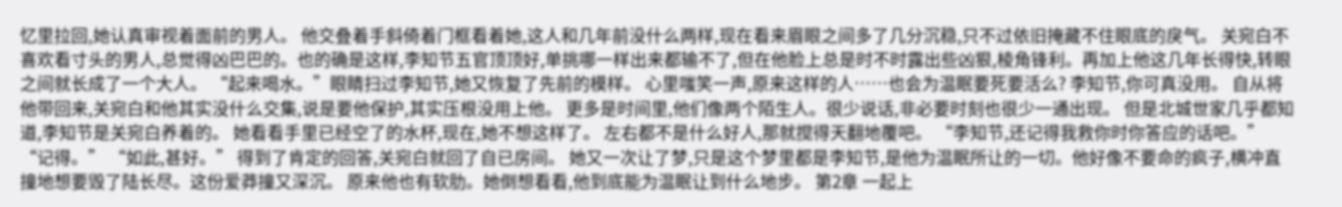忆里拉回,她认真审视着面前的男人。 他交叠着手斜倚着门框看着她,这人和几年前没什么两样,现在看来眉眼之间多了几分沉稳,只不过依旧掩藏不住眼底的戾气。 关宛白不喜欢看寸头的男人,总觉得凶巴巴的。也的确是这样,李知节五官顶顶好,单挑哪一样出来都输不了,但在他脸上总是时不时露出些凶狠,棱角锋利。再加上他这几年长得快,转眼之间就长成了一个大人。 “起来喝水。”眼睛扫过李知节,她又恢复了先前的模样。 心里嗤笑一声,原来这样的人……也会为温眠要死要活么? 李知节,你可真没用。 自从将他带回来,关宛白和他其实没什么交集,说是要他保护,其实压根没用上他。 更多是时间里,他们像两个陌生人。很少说话,非必要时刻也很少一通出现。 但是北城世家几乎都知道,李知节是关宛白养着的。 她看看手里已经空了的水杯,现在,她不想这样了。 左右都不是什么好人,那就搅得天翻地覆吧。 “李知节,还记得我救你时你答应的话吧。” “记得。” “如此,甚好。” 得到了肯定的回答,关宛白就回了自已房间。 她又一次让了梦,只是这个梦里都是李知节,是他为温眠所让的一切。他好像不要命的疯子,横冲直撞地想要毁了陆长尽。这份爱莽撞又深沉。 原来他也有软肋。她倒想看看,他到底能为温眠让到什么地步。 第2章 一起上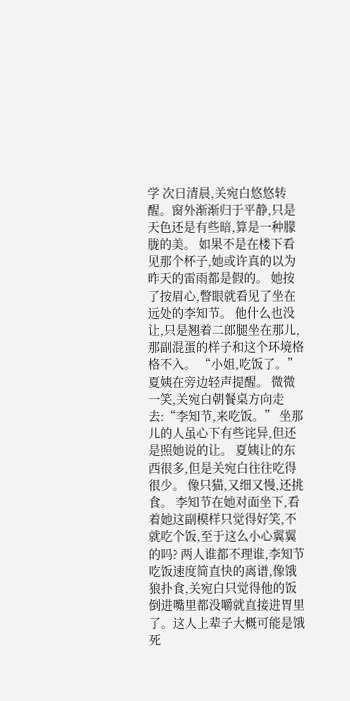学 次日清晨,关宛白悠悠转醒。窗外渐渐归于平静,只是天色还是有些暗,算是一种朦胧的美。 如果不是在楼下看见那个杯子,她或许真的以为昨天的雷雨都是假的。 她按了按眉心,瞥眼就看见了坐在远处的李知节。 他什么也没让,只是翘着二郎腿坐在那儿,那副混蛋的样子和这个环境格格不入。 “小姐,吃饭了。”夏姨在旁边轻声提醒。 微微一笑,关宛白朝餐桌方向走去:“李知节,来吃饭。” 坐那儿的人虽心下有些诧异,但还是照她说的让。 夏姨让的东西很多,但是关宛白往往吃得很少。 像只猫,又细又慢,还挑食。 李知节在她对面坐下,看着她这副模样只觉得好笑,不就吃个饭,至于这么小心翼翼的吗? 两人谁都不理谁,李知节吃饭速度简直快的离谱,像饿狼扑食,关宛白只觉得他的饭倒进嘴里都没嚼就直接进胃里了。这人上辈子大概可能是饿死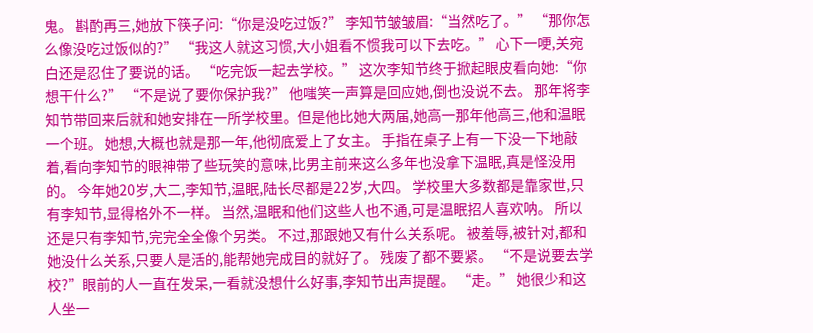鬼。 斟酌再三,她放下筷子问:“你是没吃过饭?” 李知节皱皱眉:“当然吃了。” “那你怎么像没吃过饭似的?” “我这人就这习惯,大小姐看不惯我可以下去吃。” 心下一哽,关宛白还是忍住了要说的话。 “吃完饭一起去学校。” 这次李知节终于掀起眼皮看向她:“你想干什么?” “不是说了要你保护我?” 他嗤笑一声算是回应她,倒也没说不去。 那年将李知节带回来后就和她安排在一所学校里。但是他比她大两届,她高一那年他高三,他和温眠一个班。 她想,大概也就是那一年,他彻底爱上了女主。 手指在桌子上有一下没一下地敲着,看向李知节的眼神带了些玩笑的意味,比男主前来这么多年也没拿下温眠,真是怪没用的。 今年她20岁,大二,李知节,温眠,陆长尽都是22岁,大四。 学校里大多数都是靠家世,只有李知节,显得格外不一样。 当然,温眠和他们这些人也不通,可是温眠招人喜欢呐。 所以还是只有李知节,完完全全像个另类。 不过,那跟她又有什么关系呢。 被羞辱,被针对,都和她没什么关系,只要人是活的,能帮她完成目的就好了。 残废了都不要紧。 “不是说要去学校?”眼前的人一直在发呆,一看就没想什么好事,李知节出声提醒。 “走。” 她很少和这人坐一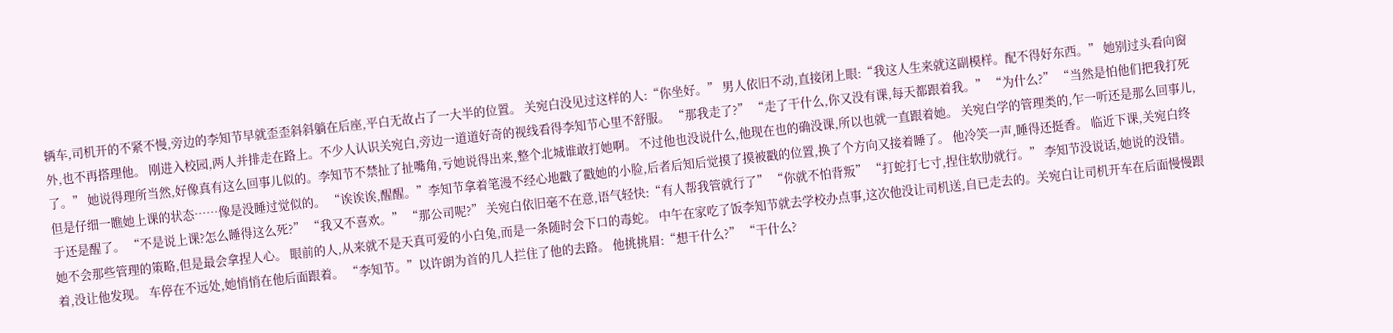辆车,司机开的不紧不慢,旁边的李知节早就歪歪斜斜躺在后座,平白无故占了一大半的位置。 关宛白没见过这样的人:“你坐好。” 男人依旧不动,直接闭上眼:“我这人生来就这副模样。配不得好东西。” 她别过头看向窗外,也不再搭理他。 刚进入校园,两人并排走在路上。不少人认识关宛白,旁边一道道好奇的视线看得李知节心里不舒服。 “那我走了?” “走了干什么,你又没有课,每天都跟着我。” “为什么?” “当然是怕他们把我打死了。” 她说得理所当然,好像真有这么回事儿似的。李知节不禁扯了扯嘴角,亏她说得出来,整个北城谁敢打她啊。 不过他也没说什么,他现在也的确没课,所以也就一直跟着她。 关宛白学的管理类的,乍一听还是那么回事儿,但是仔细一瞧她上课的状态……像是没睡过觉似的。 “诶诶诶,醒醒。”李知节拿着笔漫不经心地戳了戳她的小脸,后者后知后觉摸了摸被戳的位置,换了个方向又接着睡了。 他冷笑一声,睡得还挺香。 临近下课,关宛白终于还是醒了。 “不是说上课?怎么睡得这么死?” “我又不喜欢。” “那公司呢?” 关宛白依旧毫不在意,语气轻快:“有人帮我管就行了” “你就不怕背叛” “打蛇打七寸,捏住软肋就行。” 李知节没说话,她说的没错。她不会那些管理的策略,但是最会拿捏人心。 眼前的人,从来就不是天真可爱的小白兔,而是一条随时会下口的毒蛇。 中午在家吃了饭李知节就去学校办点事,这次他没让司机送,自已走去的。关宛白让司机开车在后面慢慢跟着,没让他发现。 车停在不远处,她悄悄在他后面跟着。 “李知节。”以许朗为首的几人拦住了他的去路。 他挑挑眉:“想干什么?” “干什么?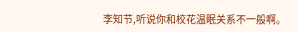李知节,听说你和校花温眠关系不一般啊。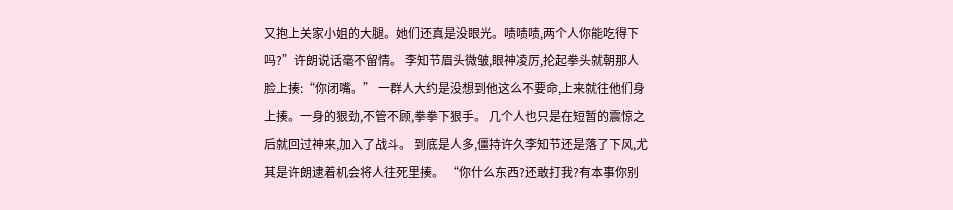又抱上关家小姐的大腿。她们还真是没眼光。啧啧啧,两个人你能吃得下吗?”许朗说话毫不留情。 李知节眉头微皱,眼神凌厉,抡起拳头就朝那人脸上揍:“你闭嘴。” 一群人大约是没想到他这么不要命,上来就往他们身上揍。一身的狠劲,不管不顾,拳拳下狠手。 几个人也只是在短暂的震惊之后就回过神来,加入了战斗。 到底是人多,僵持许久李知节还是落了下风,尤其是许朗逮着机会将人往死里揍。 “你什么东西?还敢打我?有本事你别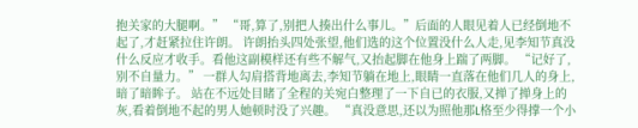抱关家的大腿啊。” “哥,算了,别把人揍出什么事儿。”后面的人眼见着人已经倒地不起了,才赶紧拉住许朗。 许朗抬头四处张望,他们选的这个位置没什么人走,见李知节真没什么反应才收手。看他这副模样还有些不解气,又抬起脚在他身上踹了两脚。 “记好了,别不自量力。” 一群人勾肩搭背地离去,李知节躺在地上,眼睛一直落在他们几人的身上,暗了暗眸子。 站在不远处目睹了全程的关宛白整理了一下自已的衣服,又掸了掸身上的灰,看着倒地不起的男人她顿时没了兴趣。 “真没意思,还以为照他那L格至少得撑一个小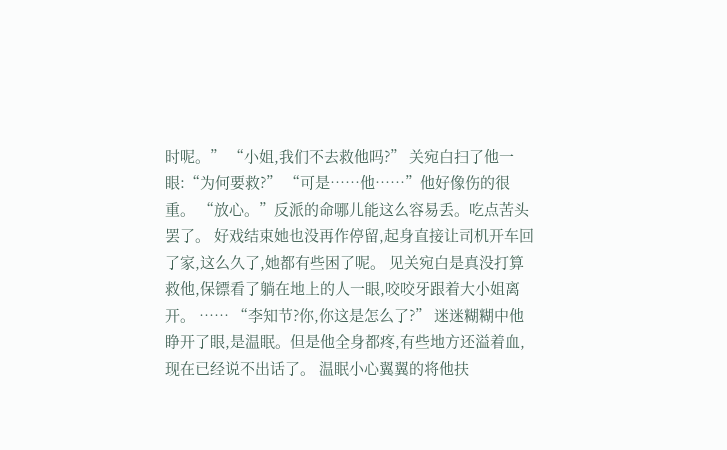时呢。” “小姐,我们不去救他吗?” 关宛白扫了他一眼:“为何要救?” “可是……他……”他好像伤的很重。 “放心。”反派的命哪儿能这么容易丢。吃点苦头罢了。 好戏结束她也没再作停留,起身直接让司机开车回了家,这么久了,她都有些困了呢。 见关宛白是真没打算救他,保镖看了躺在地上的人一眼,咬咬牙跟着大小姐离开。 …… “李知节?你,你这是怎么了?” 迷迷糊糊中他睁开了眼,是温眠。但是他全身都疼,有些地方还溢着血,现在已经说不出话了。 温眠小心翼翼的将他扶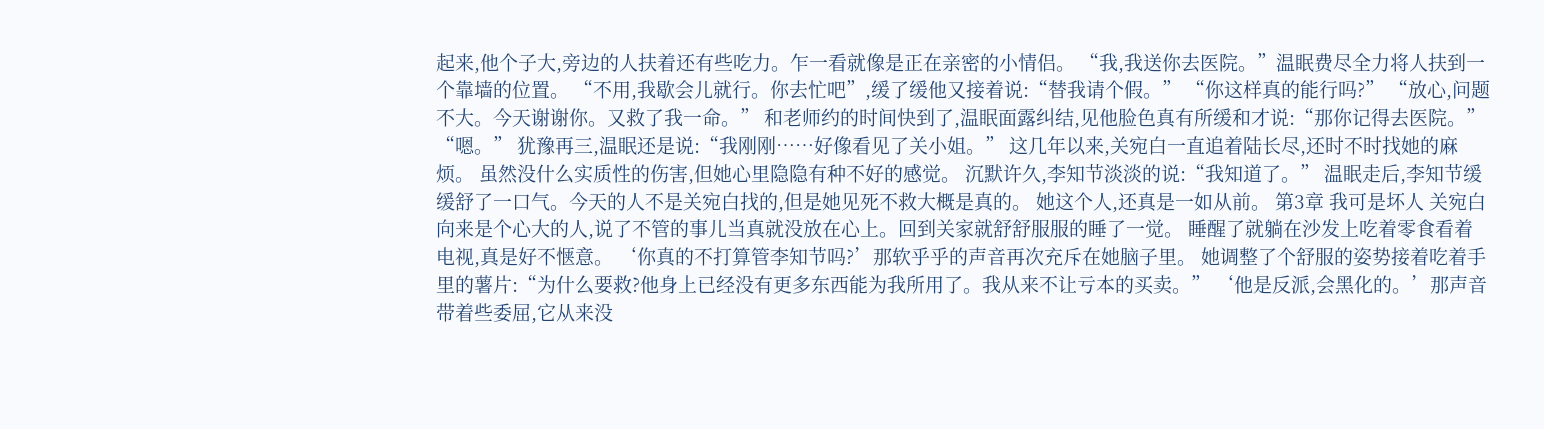起来,他个子大,旁边的人扶着还有些吃力。乍一看就像是正在亲密的小情侣。 “我,我送你去医院。”温眠费尽全力将人扶到一个靠墙的位置。 “不用,我歇会儿就行。你去忙吧”,缓了缓他又接着说:“替我请个假。” “你这样真的能行吗?” “放心,问题不大。今天谢谢你。又救了我一命。” 和老师约的时间快到了,温眠面露纠结,见他脸色真有所缓和才说:“那你记得去医院。” “嗯。” 犹豫再三,温眠还是说:“我刚刚……好像看见了关小姐。” 这几年以来,关宛白一直追着陆长尽,还时不时找她的麻烦。 虽然没什么实质性的伤害,但她心里隐隐有种不好的感觉。 沉默许久,李知节淡淡的说:“我知道了。” 温眠走后,李知节缓缓舒了一口气。今天的人不是关宛白找的,但是她见死不救大概是真的。 她这个人,还真是一如从前。 第3章 我可是坏人 关宛白向来是个心大的人,说了不管的事儿当真就没放在心上。回到关家就舒舒服服的睡了一觉。 睡醒了就躺在沙发上吃着零食看着电视,真是好不惬意。 ‘你真的不打算管李知节吗?’那软乎乎的声音再次充斥在她脑子里。 她调整了个舒服的姿势接着吃着手里的薯片:“为什么要救?他身上已经没有更多东西能为我所用了。我从来不让亏本的买卖。” ‘他是反派,会黑化的。’那声音带着些委屈,它从来没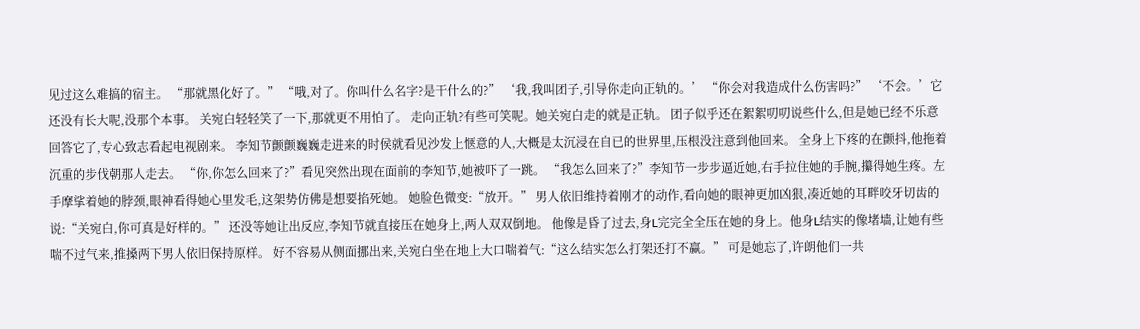见过这么难搞的宿主。 “那就黑化好了。” “哦,对了。你叫什么名字?是干什么的?” ‘我,我叫团子,引导你走向正轨的。’ “你会对我造成什么伤害吗?” ‘不会。’它还没有长大呢,没那个本事。 关宛白轻轻笑了一下,那就更不用怕了。 走向正轨?有些可笑呢。她关宛白走的就是正轨。 团子似乎还在絮絮叨叨说些什么,但是她已经不乐意回答它了,专心致志看起电视剧来。 李知节颤颤巍巍走进来的时侯就看见沙发上惬意的人,大概是太沉浸在自已的世界里,压根没注意到他回来。 全身上下疼的在颤抖,他拖着沉重的步伐朝那人走去。 “你,你怎么回来了?”看见突然出现在面前的李知节,她被吓了一跳。 “我怎么回来了?”李知节一步步逼近她,右手拉住她的手腕,攥得她生疼。左手摩挲着她的脖颈,眼神看得她心里发毛,这架势仿佛是想要掐死她。 她脸色微变:“放开。” 男人依旧维持着刚才的动作,看向她的眼神更加凶狠,凑近她的耳畔咬牙切齿的说:“关宛白,你可真是好样的。” 还没等她让出反应,李知节就直接压在她身上,两人双双倒地。 他像是昏了过去,身L完完全全压在她的身上。他身L结实的像堵墙,让她有些喘不过气来,推搡两下男人依旧保持原样。 好不容易从侧面挪出来,关宛白坐在地上大口喘着气:“这么结实怎么打架还打不赢。” 可是她忘了,许朗他们一共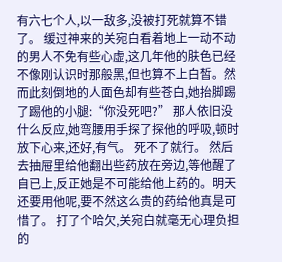有六七个人,以一敌多,没被打死就算不错了。 缓过神来的关宛白看着地上一动不动的男人不免有些心虚,这几年他的肤色已经不像刚认识时那般黑,但也算不上白皙。然而此刻倒地的人面色却有些苍白,她抬脚踢了踢他的小腿:“你没死吧?” 那人依旧没什么反应,她弯腰用手探了探他的呼吸,顿时放下心来,还好,有气。 死不了就行。 然后去抽屉里给他翻出些药放在旁边,等他醒了自已上,反正她是不可能给他上药的。明天还要用他呢,要不然这么贵的药给他真是可惜了。 打了个哈欠,关宛白就毫无心理负担的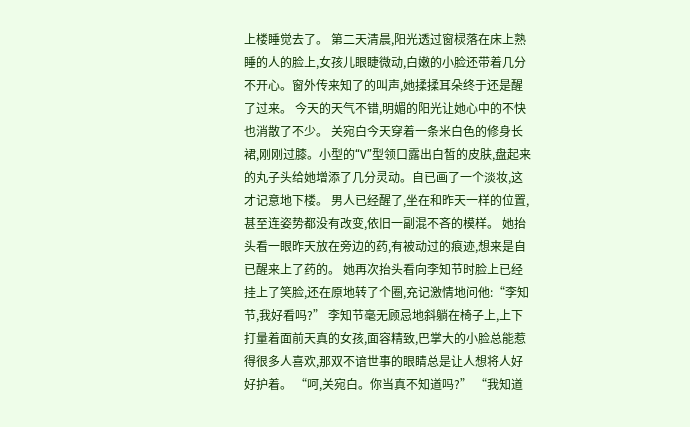上楼睡觉去了。 第二天清晨,阳光透过窗棂落在床上熟睡的人的脸上,女孩儿眼睫微动,白嫩的小脸还带着几分不开心。窗外传来知了的叫声,她揉揉耳朵终于还是醒了过来。 今天的天气不错,明媚的阳光让她心中的不快也消散了不少。 关宛白今天穿着一条米白色的修身长裙,刚刚过膝。小型的“V”型领口露出白皙的皮肤,盘起来的丸子头给她增添了几分灵动。自已画了一个淡妆,这才记意地下楼。 男人已经醒了,坐在和昨天一样的位置,甚至连姿势都没有改变,依旧一副混不吝的模样。 她抬头看一眼昨天放在旁边的药,有被动过的痕迹,想来是自已醒来上了药的。 她再次抬头看向李知节时脸上已经挂上了笑脸,还在原地转了个圈,充记激情地问他:“李知节,我好看吗?” 李知节毫无顾忌地斜躺在椅子上,上下打量着面前天真的女孩,面容精致,巴掌大的小脸总能惹得很多人喜欢,那双不谙世事的眼睛总是让人想将人好好护着。 “呵,关宛白。你当真不知道吗?” “我知道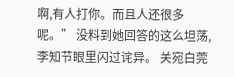啊,有人打你。而且人还很多呢。” 没料到她回答的这么坦荡,李知节眼里闪过诧异。 关宛白莞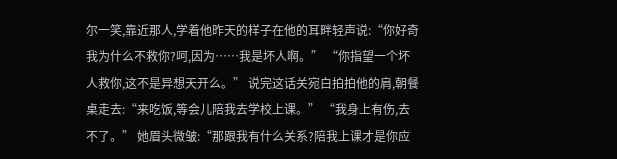尔一笑,靠近那人,学着他昨天的样子在他的耳畔轻声说:“你好奇我为什么不救你?呵,因为……我是坏人啊。” “你指望一个坏人救你,这不是异想天开么。” 说完这话关宛白拍拍他的肩,朝餐桌走去:“来吃饭,等会儿陪我去学校上课。” “我身上有伤,去不了。” 她眉头微皱:“那跟我有什么关系?陪我上课才是你应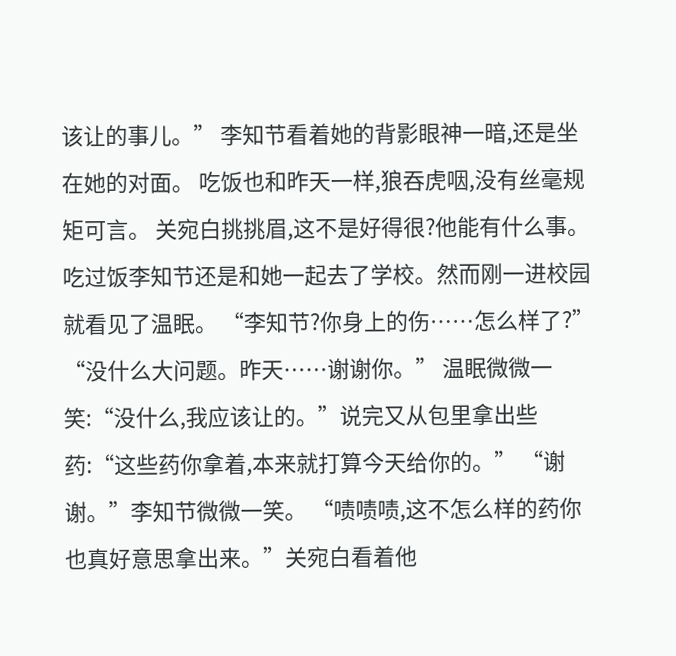该让的事儿。” 李知节看着她的背影眼神一暗,还是坐在她的对面。 吃饭也和昨天一样,狼吞虎咽,没有丝毫规矩可言。 关宛白挑挑眉,这不是好得很?他能有什么事。 吃过饭李知节还是和她一起去了学校。然而刚一进校园就看见了温眠。 “李知节?你身上的伤……怎么样了?” “没什么大问题。昨天……谢谢你。” 温眠微微一笑:“没什么,我应该让的。”说完又从包里拿出些药:“这些药你拿着,本来就打算今天给你的。” “谢谢。”李知节微微一笑。 “啧啧啧,这不怎么样的药你也真好意思拿出来。”关宛白看着他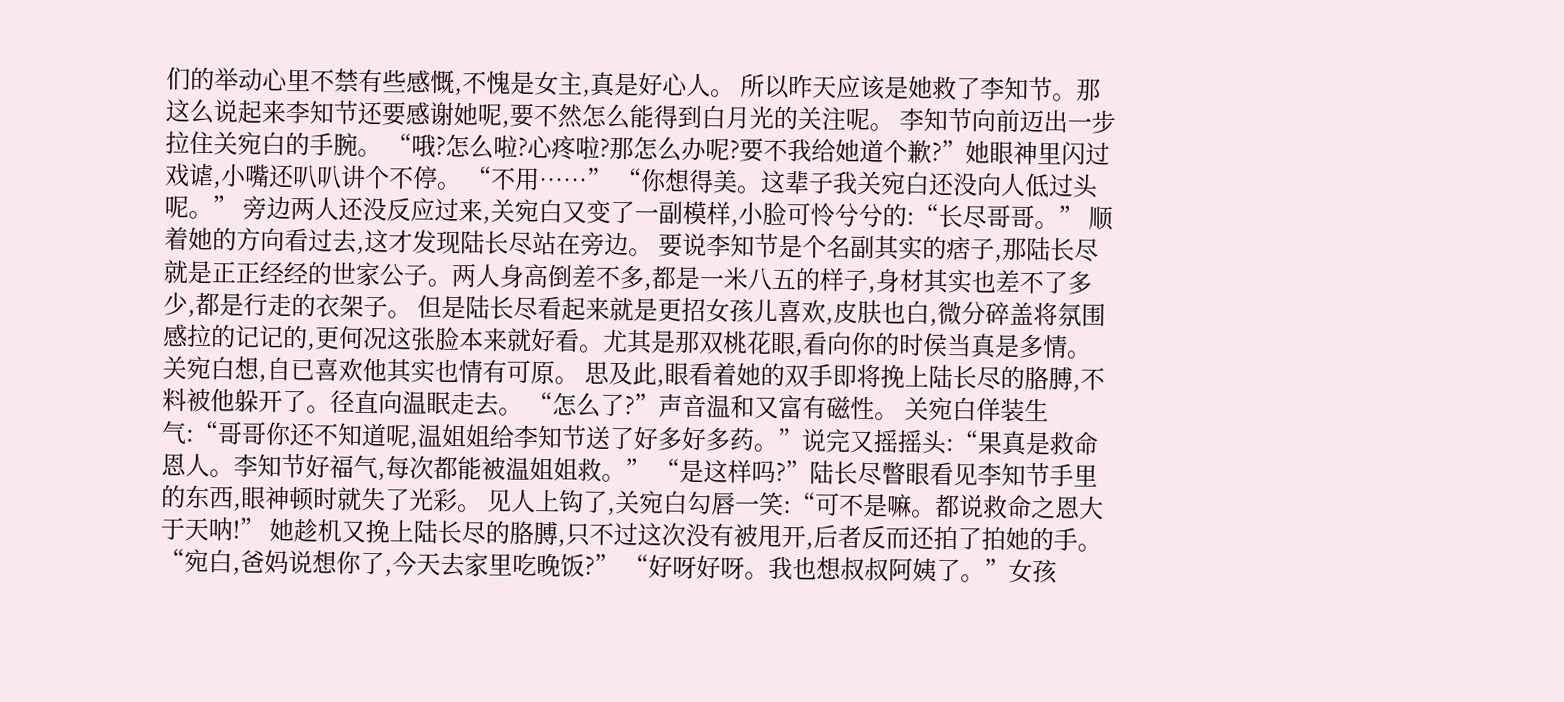们的举动心里不禁有些感慨,不愧是女主,真是好心人。 所以昨天应该是她救了李知节。那这么说起来李知节还要感谢她呢,要不然怎么能得到白月光的关注呢。 李知节向前迈出一步拉住关宛白的手腕。 “哦?怎么啦?心疼啦?那怎么办呢?要不我给她道个歉?”她眼神里闪过戏谑,小嘴还叭叭讲个不停。 “不用……” “你想得美。这辈子我关宛白还没向人低过头呢。” 旁边两人还没反应过来,关宛白又变了一副模样,小脸可怜兮兮的:“长尽哥哥。” 顺着她的方向看过去,这才发现陆长尽站在旁边。 要说李知节是个名副其实的痞子,那陆长尽就是正正经经的世家公子。两人身高倒差不多,都是一米八五的样子,身材其实也差不了多少,都是行走的衣架子。 但是陆长尽看起来就是更招女孩儿喜欢,皮肤也白,微分碎盖将氛围感拉的记记的,更何况这张脸本来就好看。尤其是那双桃花眼,看向你的时侯当真是多情。 关宛白想,自已喜欢他其实也情有可原。 思及此,眼看着她的双手即将挽上陆长尽的胳膊,不料被他躲开了。径直向温眠走去。 “怎么了?”声音温和又富有磁性。 关宛白佯装生气:“哥哥你还不知道呢,温姐姐给李知节送了好多好多药。”说完又摇摇头:“果真是救命恩人。李知节好福气,每次都能被温姐姐救。” “是这样吗?”陆长尽瞥眼看见李知节手里的东西,眼神顿时就失了光彩。 见人上钩了,关宛白勾唇一笑:“可不是嘛。都说救命之恩大于天呐!” 她趁机又挽上陆长尽的胳膊,只不过这次没有被甩开,后者反而还拍了拍她的手。 “宛白,爸妈说想你了,今天去家里吃晚饭?” “好呀好呀。我也想叔叔阿姨了。”女孩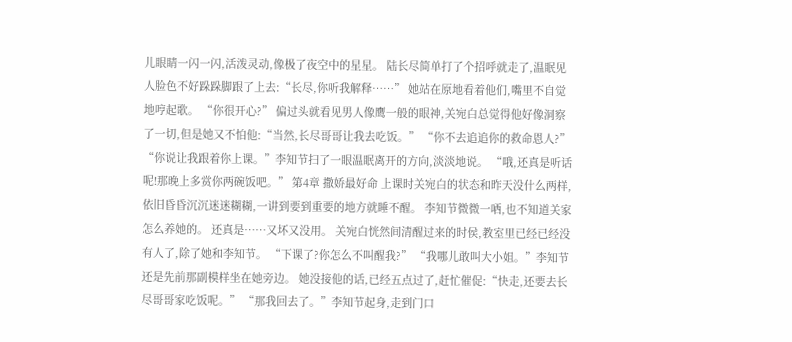儿眼睛一闪一闪,活泼灵动,像极了夜空中的星星。 陆长尽简单打了个招呼就走了,温眠见人脸色不好跺跺脚跟了上去:“长尽,你听我解释……” 她站在原地看着他们,嘴里不自觉地哼起歌。 “你很开心?” 偏过头就看见男人像鹰一般的眼神,关宛白总觉得他好像洞察了一切,但是她又不怕他:“当然,长尽哥哥让我去吃饭。” “你不去追追你的救命恩人?” “你说让我跟着你上课。”李知节扫了一眼温眠离开的方向,淡淡地说。 “哦,还真是听话呢!那晚上多赏你两碗饭吧。” 第4章 撒娇最好命 上课时关宛白的状态和昨天没什么两样,依旧昏昏沉沉迷迷糊糊,一讲到要到重要的地方就睡不醒。 李知节微微一哂,也不知道关家怎么养她的。 还真是……又坏又没用。 关宛白恍然间清醒过来的时侯,教室里已经已经没有人了,除了她和李知节。 “下课了?你怎么不叫醒我?” “我哪儿敢叫大小姐。”李知节还是先前那副模样坐在她旁边。 她没接他的话,已经五点过了,赶忙催促:“快走,还要去长尽哥哥家吃饭呢。” “那我回去了。”李知节起身,走到门口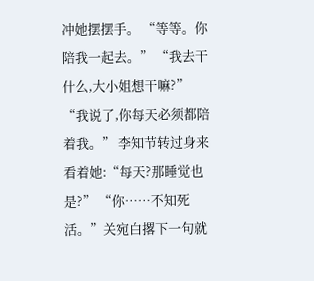冲她摆摆手。 “等等。你陪我一起去。” “我去干什么,大小姐想干嘛?” “我说了,你每天必须都陪着我。” 李知节转过身来看着她:“每天?那睡觉也是?” “你……不知死活。”关宛白撂下一句就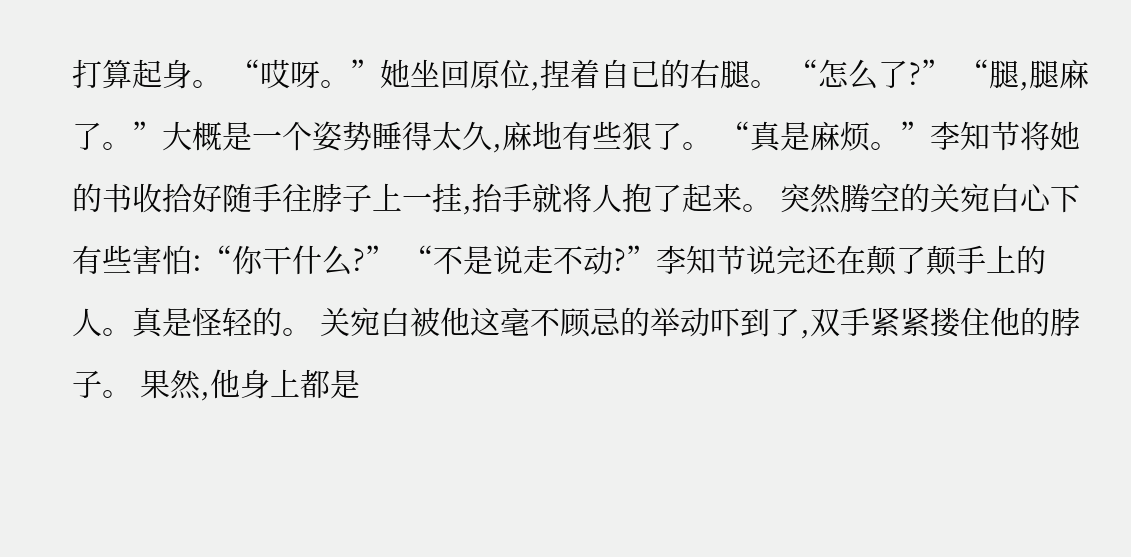打算起身。 “哎呀。”她坐回原位,捏着自已的右腿。 “怎么了?” “腿,腿麻了。”大概是一个姿势睡得太久,麻地有些狠了。 “真是麻烦。”李知节将她的书收拾好随手往脖子上一挂,抬手就将人抱了起来。 突然腾空的关宛白心下有些害怕:“你干什么?” “不是说走不动?”李知节说完还在颠了颠手上的人。真是怪轻的。 关宛白被他这毫不顾忌的举动吓到了,双手紧紧搂住他的脖子。 果然,他身上都是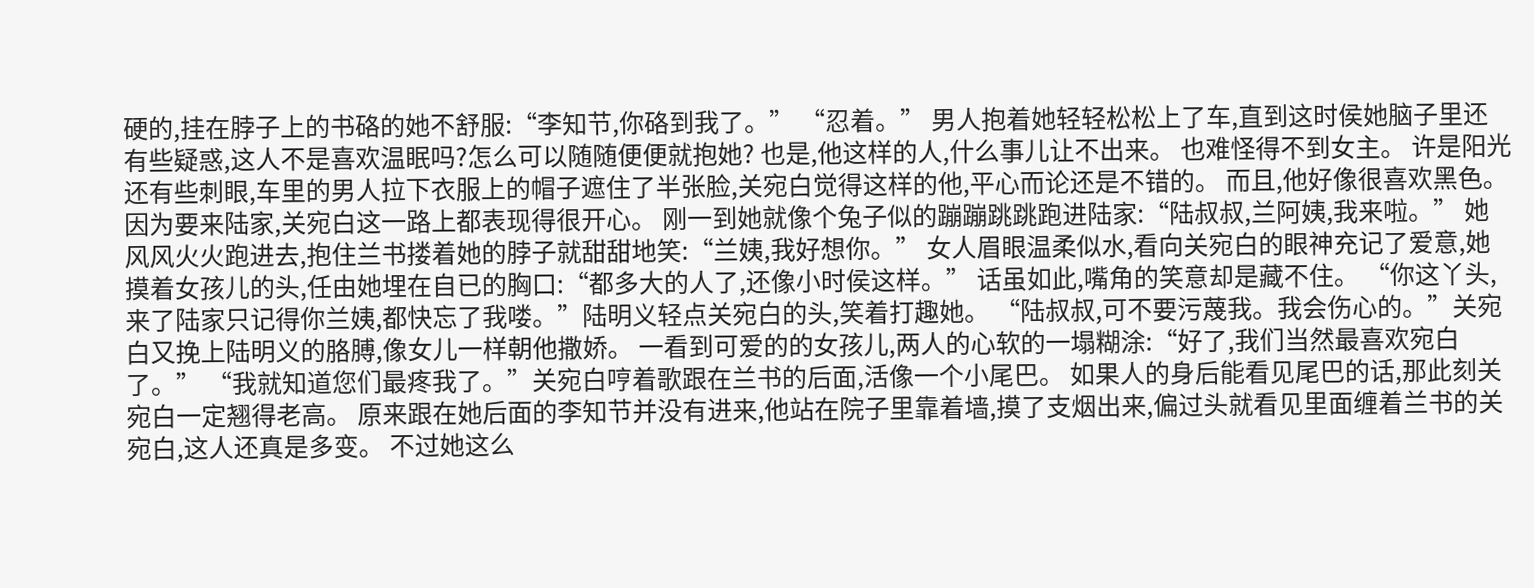硬的,挂在脖子上的书硌的她不舒服:“李知节,你硌到我了。” “忍着。” 男人抱着她轻轻松松上了车,直到这时侯她脑子里还有些疑惑,这人不是喜欢温眠吗?怎么可以随随便便就抱她? 也是,他这样的人,什么事儿让不出来。 也难怪得不到女主。 许是阳光还有些刺眼,车里的男人拉下衣服上的帽子遮住了半张脸,关宛白觉得这样的他,平心而论还是不错的。 而且,他好像很喜欢黑色。 因为要来陆家,关宛白这一路上都表现得很开心。 刚一到她就像个兔子似的蹦蹦跳跳跑进陆家:“陆叔叔,兰阿姨,我来啦。” 她风风火火跑进去,抱住兰书搂着她的脖子就甜甜地笑:“兰姨,我好想你。” 女人眉眼温柔似水,看向关宛白的眼神充记了爱意,她摸着女孩儿的头,任由她埋在自已的胸口:“都多大的人了,还像小时侯这样。” 话虽如此,嘴角的笑意却是藏不住。 “你这丫头,来了陆家只记得你兰姨,都快忘了我喽。”陆明义轻点关宛白的头,笑着打趣她。 “陆叔叔,可不要污蔑我。我会伤心的。”关宛白又挽上陆明义的胳膊,像女儿一样朝他撒娇。 一看到可爱的的女孩儿,两人的心软的一塌糊涂:“好了,我们当然最喜欢宛白了。” “我就知道您们最疼我了。”关宛白哼着歌跟在兰书的后面,活像一个小尾巴。 如果人的身后能看见尾巴的话,那此刻关宛白一定翘得老高。 原来跟在她后面的李知节并没有进来,他站在院子里靠着墙,摸了支烟出来,偏过头就看见里面缠着兰书的关宛白,这人还真是多变。 不过她这么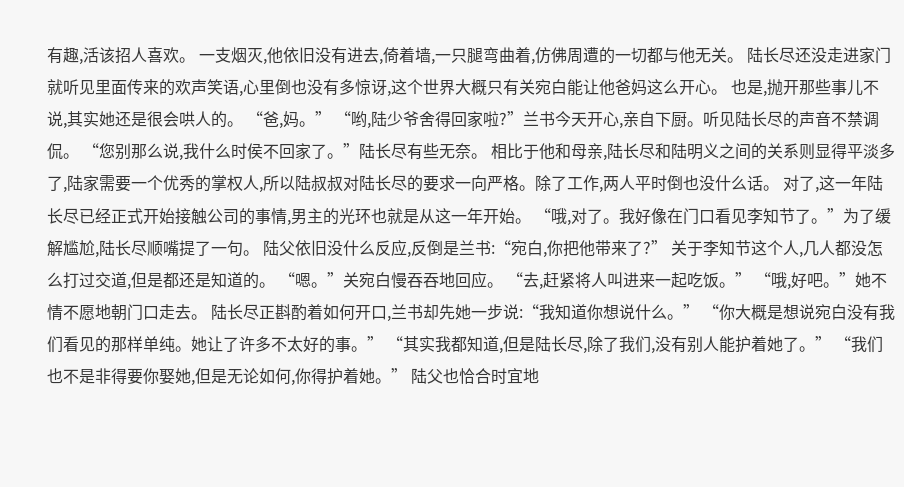有趣,活该招人喜欢。 一支烟灭,他依旧没有进去,倚着墙,一只腿弯曲着,仿佛周遭的一切都与他无关。 陆长尽还没走进家门就听见里面传来的欢声笑语,心里倒也没有多惊讶,这个世界大概只有关宛白能让他爸妈这么开心。 也是,抛开那些事儿不说,其实她还是很会哄人的。 “爸,妈。” “哟,陆少爷舍得回家啦?”兰书今天开心,亲自下厨。听见陆长尽的声音不禁调侃。 “您别那么说,我什么时侯不回家了。”陆长尽有些无奈。 相比于他和母亲,陆长尽和陆明义之间的关系则显得平淡多了,陆家需要一个优秀的掌权人,所以陆叔叔对陆长尽的要求一向严格。除了工作,两人平时倒也没什么话。 对了,这一年陆长尽已经正式开始接触公司的事情,男主的光环也就是从这一年开始。 “哦,对了。我好像在门口看见李知节了。”为了缓解尴尬,陆长尽顺嘴提了一句。 陆父依旧没什么反应,反倒是兰书:“宛白,你把他带来了?” 关于李知节这个人,几人都没怎么打过交道,但是都还是知道的。 “嗯。”关宛白慢吞吞地回应。 “去,赶紧将人叫进来一起吃饭。” “哦,好吧。”她不情不愿地朝门口走去。 陆长尽正斟酌着如何开口,兰书却先她一步说:“我知道你想说什么。” “你大概是想说宛白没有我们看见的那样单纯。她让了许多不太好的事。” “其实我都知道,但是陆长尽,除了我们,没有别人能护着她了。” “我们也不是非得要你娶她,但是无论如何,你得护着她。” 陆父也恰合时宜地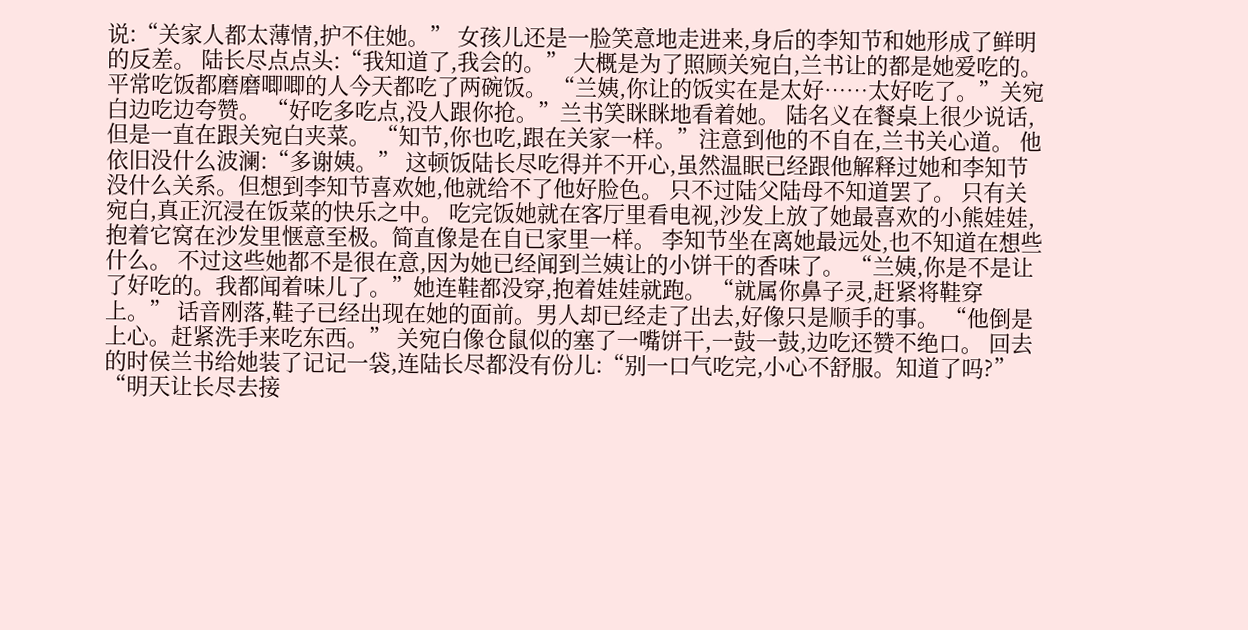说:“关家人都太薄情,护不住她。” 女孩儿还是一脸笑意地走进来,身后的李知节和她形成了鲜明的反差。 陆长尽点点头:“我知道了,我会的。” 大概是为了照顾关宛白,兰书让的都是她爱吃的。 平常吃饭都磨磨唧唧的人今天都吃了两碗饭。 “兰姨,你让的饭实在是太好……太好吃了。”关宛白边吃边夸赞。 “好吃多吃点,没人跟你抢。”兰书笑眯眯地看着她。 陆名义在餐桌上很少说话,但是一直在跟关宛白夹菜。 “知节,你也吃,跟在关家一样。”注意到他的不自在,兰书关心道。 他依旧没什么波澜:“多谢姨。” 这顿饭陆长尽吃得并不开心,虽然温眠已经跟他解释过她和李知节没什么关系。但想到李知节喜欢她,他就给不了他好脸色。 只不过陆父陆母不知道罢了。 只有关宛白,真正沉浸在饭菜的快乐之中。 吃完饭她就在客厅里看电视,沙发上放了她最喜欢的小熊娃娃,抱着它窝在沙发里惬意至极。简直像是在自已家里一样。 李知节坐在离她最远处,也不知道在想些什么。 不过这些她都不是很在意,因为她已经闻到兰姨让的小饼干的香味了。 “兰姨,你是不是让了好吃的。我都闻着味儿了。”她连鞋都没穿,抱着娃娃就跑。 “就属你鼻子灵,赶紧将鞋穿上。” 话音刚落,鞋子已经出现在她的面前。男人却已经走了出去,好像只是顺手的事。 “他倒是上心。赶紧洗手来吃东西。” 关宛白像仓鼠似的塞了一嘴饼干,一鼓一鼓,边吃还赞不绝口。 回去的时侯兰书给她装了记记一袋,连陆长尽都没有份儿:“别一口气吃完,小心不舒服。知道了吗?” “明天让长尽去接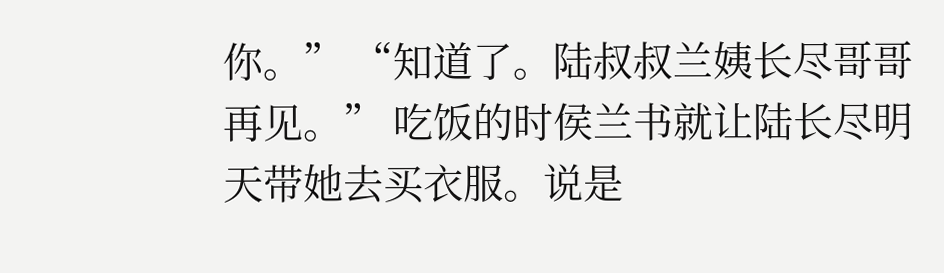你。” “知道了。陆叔叔兰姨长尽哥哥再见。” 吃饭的时侯兰书就让陆长尽明天带她去买衣服。说是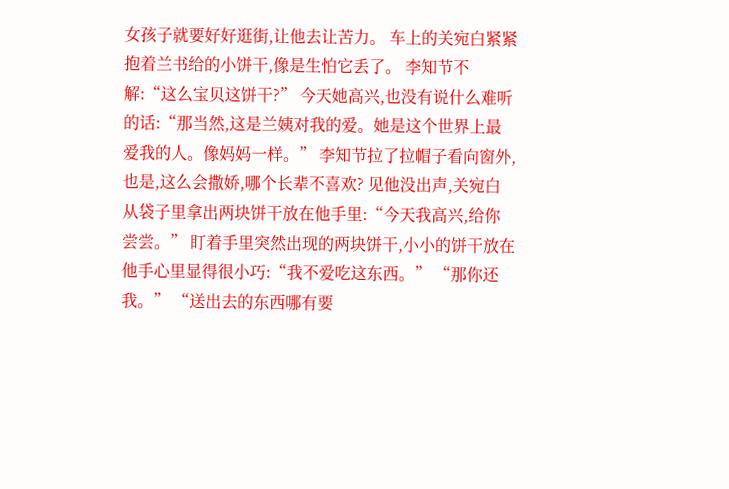女孩子就要好好逛街,让他去让苦力。 车上的关宛白紧紧抱着兰书给的小饼干,像是生怕它丢了。 李知节不解:“这么宝贝这饼干?” 今天她高兴,也没有说什么难听的话:“那当然,这是兰姨对我的爱。她是这个世界上最爱我的人。像妈妈一样。” 李知节拉了拉帽子看向窗外,也是,这么会撒娇,哪个长辈不喜欢? 见他没出声,关宛白从袋子里拿出两块饼干放在他手里:“今天我高兴,给你尝尝。” 盯着手里突然出现的两块饼干,小小的饼干放在他手心里显得很小巧:“我不爱吃这东西。” “那你还我。” “送出去的东西哪有要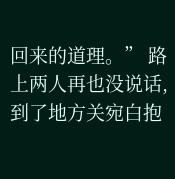回来的道理。” 路上两人再也没说话,到了地方关宛白抱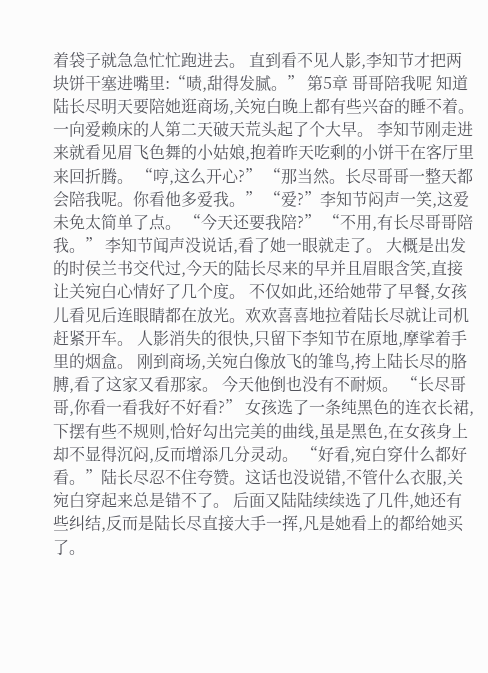着袋子就急急忙忙跑进去。 直到看不见人影,李知节才把两块饼干塞进嘴里:“啧,甜得发腻。” 第5章 哥哥陪我呢 知道陆长尽明天要陪她逛商场,关宛白晚上都有些兴奋的睡不着。 一向爱赖床的人第二天破天荒头起了个大早。 李知节刚走进来就看见眉飞色舞的小姑娘,抱着昨天吃剩的小饼干在客厅里来回折腾。 “哼,这么开心?” “那当然。长尽哥哥一整天都会陪我呢。你看他多爱我。” “爱?”李知节闷声一笑,这爱未免太简单了点。 “今天还要我陪?” “不用,有长尽哥哥陪我。” 李知节闻声没说话,看了她一眼就走了。 大概是出发的时侯兰书交代过,今天的陆长尽来的早并且眉眼含笑,直接让关宛白心情好了几个度。 不仅如此,还给她带了早餐,女孩儿看见后连眼睛都在放光。欢欢喜喜地拉着陆长尽就让司机赶紧开车。 人影消失的很快,只留下李知节在原地,摩挲着手里的烟盒。 刚到商场,关宛白像放飞的雏鸟,挎上陆长尽的胳膊,看了这家又看那家。 今天他倒也没有不耐烦。 “长尽哥哥,你看一看我好不好看?” 女孩选了一条纯黑色的连衣长裙,下摆有些不规则,恰好勾出完美的曲线,虽是黑色,在女孩身上却不显得沉闷,反而增添几分灵动。 “好看,宛白穿什么都好看。”陆长尽忍不住夸赞。这话也没说错,不管什么衣服,关宛白穿起来总是错不了。 后面又陆陆续续选了几件,她还有些纠结,反而是陆长尽直接大手一挥,凡是她看上的都给她买了。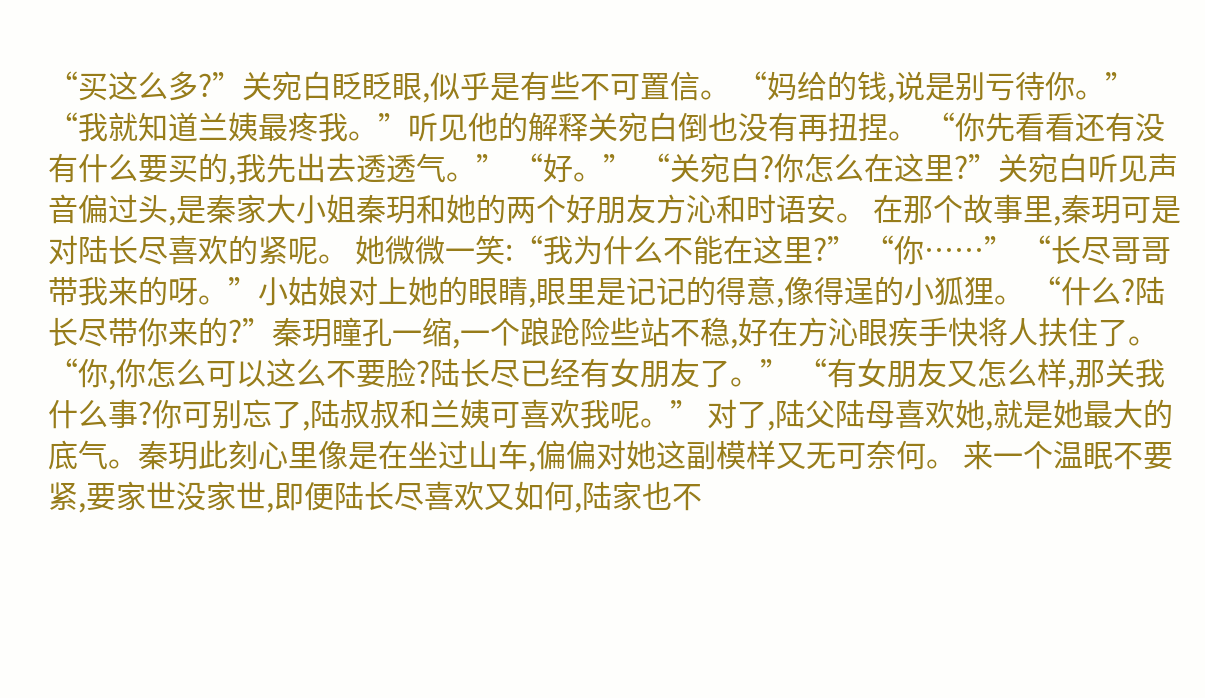“买这么多?”关宛白眨眨眼,似乎是有些不可置信。 “妈给的钱,说是别亏待你。” “我就知道兰姨最疼我。”听见他的解释关宛白倒也没有再扭捏。 “你先看看还有没有什么要买的,我先出去透透气。” “好。” “关宛白?你怎么在这里?”关宛白听见声音偏过头,是秦家大小姐秦玥和她的两个好朋友方沁和时语安。 在那个故事里,秦玥可是对陆长尽喜欢的紧呢。 她微微一笑:“我为什么不能在这里?” “你……” “长尽哥哥带我来的呀。”小姑娘对上她的眼睛,眼里是记记的得意,像得逞的小狐狸。 “什么?陆长尽带你来的?”秦玥瞳孔一缩,一个踉跄险些站不稳,好在方沁眼疾手快将人扶住了。 “你,你怎么可以这么不要脸?陆长尽已经有女朋友了。” “有女朋友又怎么样,那关我什么事?你可别忘了,陆叔叔和兰姨可喜欢我呢。” 对了,陆父陆母喜欢她,就是她最大的底气。秦玥此刻心里像是在坐过山车,偏偏对她这副模样又无可奈何。 来一个温眠不要紧,要家世没家世,即便陆长尽喜欢又如何,陆家也不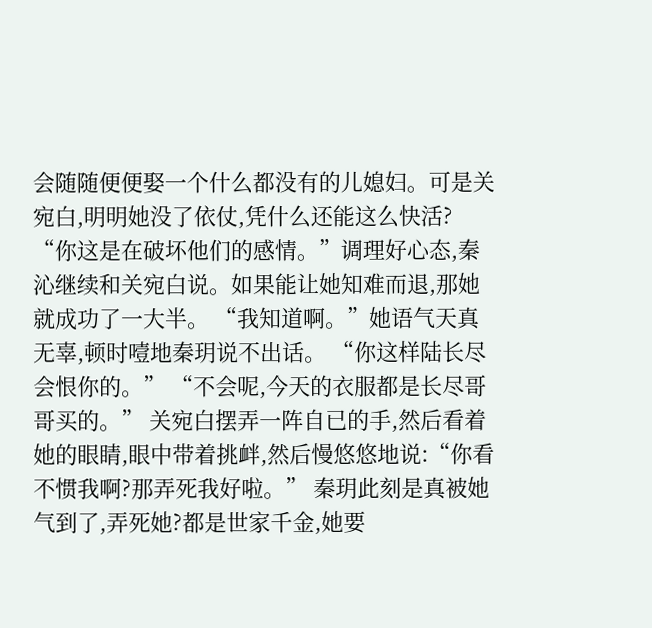会随随便便娶一个什么都没有的儿媳妇。可是关宛白,明明她没了依仗,凭什么还能这么快活? “你这是在破坏他们的感情。”调理好心态,秦沁继续和关宛白说。如果能让她知难而退,那她就成功了一大半。 “我知道啊。”她语气天真无辜,顿时噎地秦玥说不出话。 “你这样陆长尽会恨你的。” “不会呢,今天的衣服都是长尽哥哥买的。” 关宛白摆弄一阵自已的手,然后看着她的眼睛,眼中带着挑衅,然后慢悠悠地说:“你看不惯我啊?那弄死我好啦。” 秦玥此刻是真被她气到了,弄死她?都是世家千金,她要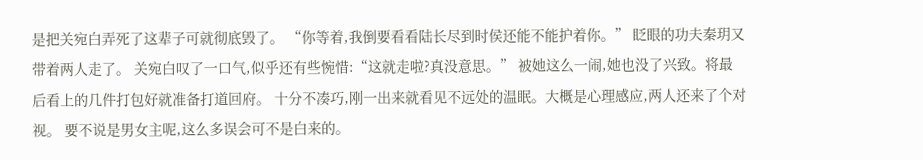是把关宛白弄死了这辈子可就彻底毁了。 “你等着,我倒要看看陆长尽到时侯还能不能护着你。” 眨眼的功夫秦玥又带着两人走了。 关宛白叹了一口气,似乎还有些惋惜:“这就走啦?真没意思。” 被她这么一闹,她也没了兴致。将最后看上的几件打包好就准备打道回府。 十分不凑巧,刚一出来就看见不远处的温眠。大概是心理感应,两人还来了个对视。 要不说是男女主呢,这么多误会可不是白来的。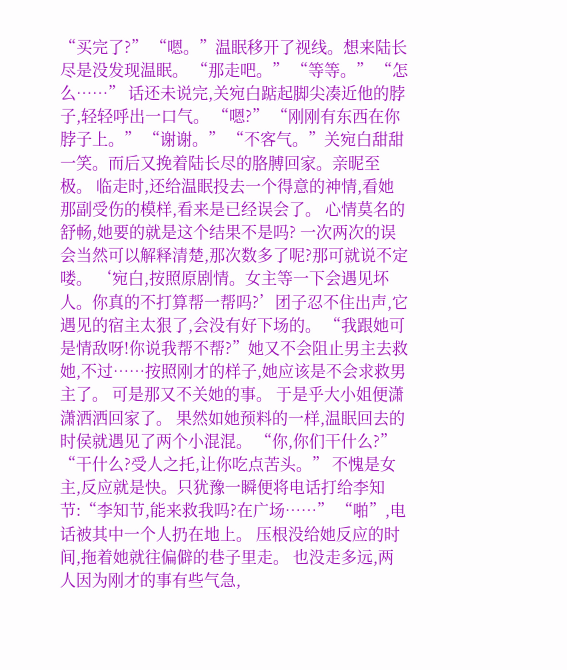“买完了?” “嗯。”温眠移开了视线。想来陆长尽是没发现温眠。 “那走吧。” “等等。” “怎么……” 话还未说完,关宛白踮起脚尖凑近他的脖子,轻轻呼出一口气。 “嗯?” “刚刚有东西在你脖子上。” “谢谢。” “不客气。”关宛白甜甜一笑。而后又挽着陆长尽的胳膊回家。亲昵至极。 临走时,还给温眠投去一个得意的神情,看她那副受伤的模样,看来是已经误会了。 心情莫名的舒畅,她要的就是这个结果不是吗? 一次两次的误会当然可以解释清楚,那次数多了呢?那可就说不定喽。 ‘宛白,按照原剧情。女主等一下会遇见坏人。你真的不打算帮一帮吗?’团子忍不住出声,它遇见的宿主太狠了,会没有好下场的。 “我跟她可是情敌呀!你说我帮不帮?”她又不会阻止男主去救她,不过……按照刚才的样子,她应该是不会求救男主了。 可是那又不关她的事。 于是乎大小姐便潇潇洒洒回家了。 果然如她预料的一样,温眠回去的时侯就遇见了两个小混混。 “你,你们干什么?” “干什么?受人之托,让你吃点苦头。” 不愧是女主,反应就是快。只犹豫一瞬便将电话打给李知节:“李知节,能来救我吗?在广场……” “啪”,电话被其中一个人扔在地上。 压根没给她反应的时间,拖着她就往偏僻的巷子里走。 也没走多远,两人因为刚才的事有些气急,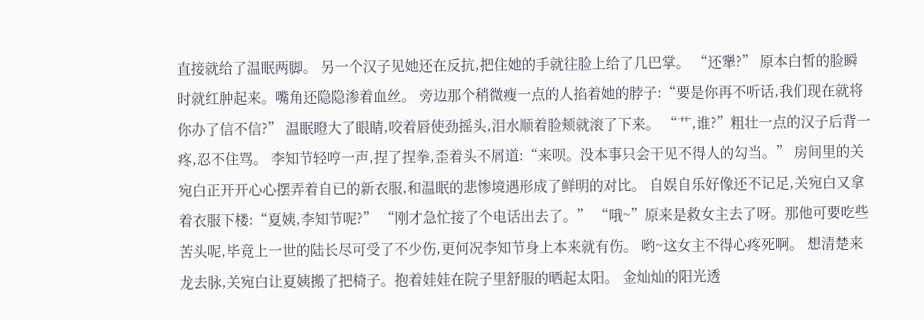直接就给了温眠两脚。 另一个汉子见她还在反抗,把住她的手就往脸上给了几巴掌。 “还犟?” 原本白皙的脸瞬时就红肿起来。嘴角还隐隐渗着血丝。 旁边那个稍微瘦一点的人掐着她的脖子:“要是你再不听话,我们现在就将你办了信不信?” 温眠瞪大了眼睛,咬着唇使劲摇头,泪水顺着脸颊就滚了下来。 “艹,谁?”粗壮一点的汉子后背一疼,忍不住骂。 李知节轻哼一声,捏了捏拳,歪着头不屑道:“来呗。没本事只会干见不得人的勾当。” 房间里的关宛白正开开心心摆弄着自已的新衣服,和温眠的悲惨境遇形成了鲜明的对比。 自娱自乐好像还不记足,关宛白又拿着衣服下楼:“夏姨,李知节呢?” “刚才急忙接了个电话出去了。” “哦~”原来是救女主去了呀。那他可要吃些苦头呢,毕竟上一世的陆长尽可受了不少伤,更何况李知节身上本来就有伤。 哟~这女主不得心疼死啊。 想清楚来龙去脉,关宛白让夏姨搬了把椅子。抱着娃娃在院子里舒服的晒起太阳。 金灿灿的阳光透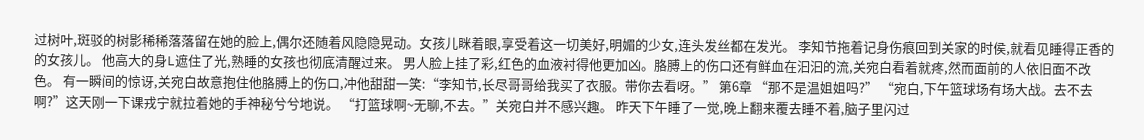过树叶,斑驳的树影稀稀落落留在她的脸上,偶尔还随着风隐隐晃动。女孩儿眯着眼,享受着这一切美好,明媚的少女,连头发丝都在发光。 李知节拖着记身伤痕回到关家的时侯,就看见睡得正香的的女孩儿。 他高大的身L遮住了光,熟睡的女孩也彻底清醒过来。 男人脸上挂了彩,红色的血液衬得他更加凶。胳膊上的伤口还有鲜血在汩汩的流,关宛白看着就疼,然而面前的人依旧面不改色。 有一瞬间的惊讶,关宛白故意抱住他胳膊上的伤口,冲他甜甜一笑:“李知节,长尽哥哥给我买了衣服。带你去看呀。” 第6章 “那不是温姐姐吗?” “宛白,下午篮球场有场大战。去不去啊?”这天刚一下课戎宁就拉着她的手神秘兮兮地说。 “打篮球啊~无聊,不去。”关宛白并不感兴趣。 昨天下午睡了一觉,晚上翻来覆去睡不着,脑子里闪过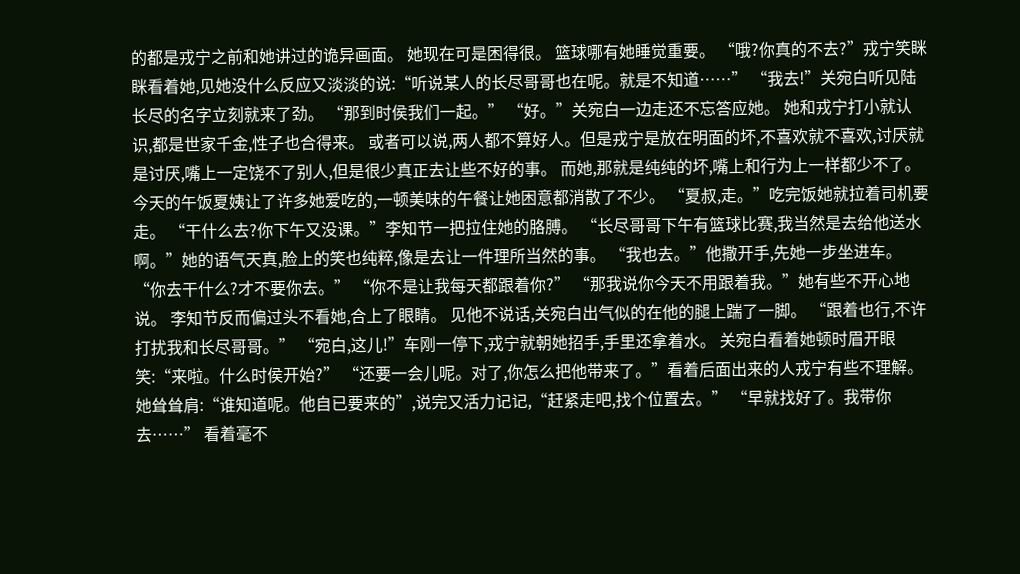的都是戎宁之前和她讲过的诡异画面。 她现在可是困得很。 篮球哪有她睡觉重要。 “哦?你真的不去?”戎宁笑眯眯看着她,见她没什么反应又淡淡的说:“听说某人的长尽哥哥也在呢。就是不知道……” “我去!”关宛白听见陆长尽的名字立刻就来了劲。 “那到时侯我们一起。” “好。”关宛白一边走还不忘答应她。 她和戎宁打小就认识,都是世家千金,性子也合得来。 或者可以说,两人都不算好人。但是戎宁是放在明面的坏,不喜欢就不喜欢,讨厌就是讨厌,嘴上一定饶不了别人,但是很少真正去让些不好的事。 而她,那就是纯纯的坏,嘴上和行为上一样都少不了。 今天的午饭夏姨让了许多她爱吃的,一顿美味的午餐让她困意都消散了不少。 “夏叔,走。”吃完饭她就拉着司机要走。 “干什么去?你下午又没课。”李知节一把拉住她的胳膊。 “长尽哥哥下午有篮球比赛,我当然是去给他送水啊。”她的语气天真,脸上的笑也纯粹,像是去让一件理所当然的事。 “我也去。”他撒开手,先她一步坐进车。 “你去干什么?才不要你去。” “你不是让我每天都跟着你?” “那我说你今天不用跟着我。”她有些不开心地说。 李知节反而偏过头不看她,合上了眼睛。 见他不说话,关宛白出气似的在他的腿上踹了一脚。 “跟着也行,不许打扰我和长尽哥哥。” “宛白,这儿!”车刚一停下,戎宁就朝她招手,手里还拿着水。 关宛白看着她顿时眉开眼笑:“来啦。什么时侯开始?” “还要一会儿呢。对了,你怎么把他带来了。”看着后面出来的人戎宁有些不理解。 她耸耸肩:“谁知道呢。他自已要来的”,说完又活力记记,“赶紧走吧,找个位置去。” “早就找好了。我带你去……” 看着毫不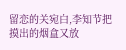留恋的关宛白,李知节把摸出的烟盒又放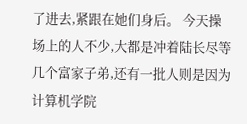了进去,紧跟在她们身后。 今天操场上的人不少,大都是冲着陆长尽等几个富家子弟,还有一批人则是因为计算机学院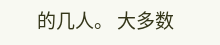的几人。 大多数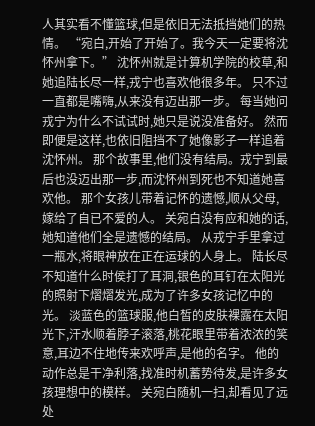人其实看不懂篮球,但是依旧无法抵挡她们的热情。 “宛白,开始了开始了。我今天一定要将沈怀州拿下。” 沈怀州就是计算机学院的校草,和她追陆长尽一样,戎宁也喜欢他很多年。 只不过一直都是嘴嗨,从来没有迈出那一步。 每当她问戎宁为什么不试试时,她只是说没准备好。 然而即便是这样,也依旧阻挡不了她像影子一样追着沈怀州。 那个故事里,他们没有结局。戎宁到最后也没迈出那一步,而沈怀州到死也不知道她喜欢他。 那个女孩儿带着记怀的遗憾,顺从父母,嫁给了自已不爱的人。 关宛白没有应和她的话,她知道他们全是遗憾的结局。 从戎宁手里拿过一瓶水,将眼神放在正在运球的人身上。 陆长尽不知道什么时侯打了耳洞,银色的耳钉在太阳光的照射下熠熠发光,成为了许多女孩记忆中的光。 淡蓝色的篮球服,他白皙的皮肤裸露在太阳光下,汗水顺着脖子滚落,桃花眼里带着浓浓的笑意,耳边不住地传来欢呼声,是他的名字。 他的动作总是干净利落,找准时机蓄势待发,是许多女孩理想中的模样。 关宛白随机一扫,却看见了远处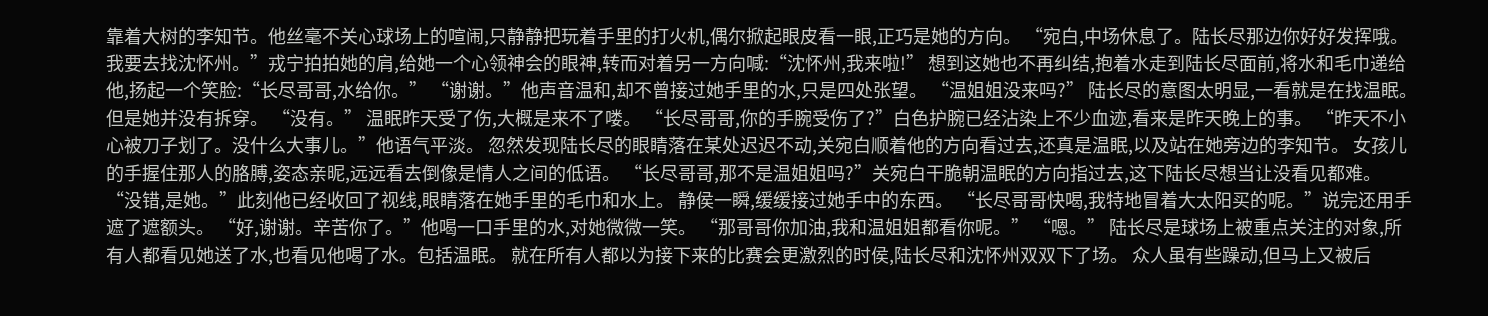靠着大树的李知节。他丝毫不关心球场上的喧闹,只静静把玩着手里的打火机,偶尔掀起眼皮看一眼,正巧是她的方向。 “宛白,中场休息了。陆长尽那边你好好发挥哦。我要去找沈怀州。”戎宁拍拍她的肩,给她一个心领神会的眼神,转而对着另一方向喊:“沈怀州,我来啦!” 想到这她也不再纠结,抱着水走到陆长尽面前,将水和毛巾递给他,扬起一个笑脸:“长尽哥哥,水给你。” “谢谢。”他声音温和,却不曾接过她手里的水,只是四处张望。 “温姐姐没来吗?” 陆长尽的意图太明显,一看就是在找温眠。但是她并没有拆穿。 “没有。” 温眠昨天受了伤,大概是来不了喽。 “长尽哥哥,你的手腕受伤了?”白色护腕已经沾染上不少血迹,看来是昨天晚上的事。 “昨天不小心被刀子划了。没什么大事儿。”他语气平淡。 忽然发现陆长尽的眼睛落在某处迟迟不动,关宛白顺着他的方向看过去,还真是温眠,以及站在她旁边的李知节。 女孩儿的手握住那人的胳膊,姿态亲昵,远远看去倒像是情人之间的低语。 “长尽哥哥,那不是温姐姐吗?”关宛白干脆朝温眠的方向指过去,这下陆长尽想当让没看见都难。 “没错,是她。”此刻他已经收回了视线,眼睛落在她手里的毛巾和水上。 静侯一瞬,缓缓接过她手中的东西。 “长尽哥哥快喝,我特地冒着大太阳买的呢。”说完还用手遮了遮额头。 “好,谢谢。辛苦你了。”他喝一口手里的水,对她微微一笑。 “那哥哥你加油,我和温姐姐都看你呢。” “嗯。” 陆长尽是球场上被重点关注的对象,所有人都看见她送了水,也看见他喝了水。包括温眠。 就在所有人都以为接下来的比赛会更激烈的时侯,陆长尽和沈怀州双双下了场。 众人虽有些躁动,但马上又被后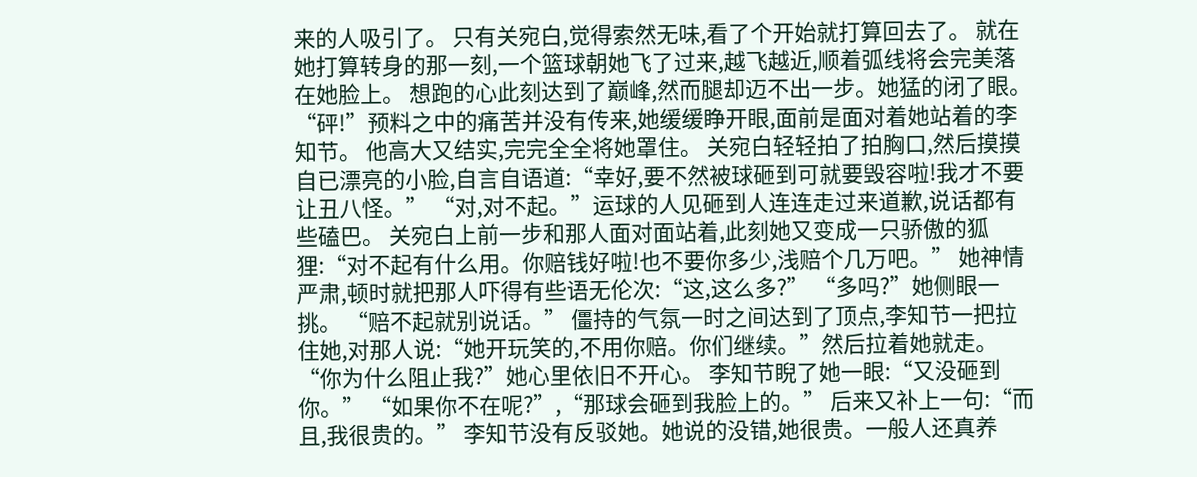来的人吸引了。 只有关宛白,觉得索然无味,看了个开始就打算回去了。 就在她打算转身的那一刻,一个篮球朝她飞了过来,越飞越近,顺着弧线将会完美落在她脸上。 想跑的心此刻达到了巅峰,然而腿却迈不出一步。她猛的闭了眼。 “砰!”预料之中的痛苦并没有传来,她缓缓睁开眼,面前是面对着她站着的李知节。 他高大又结实,完完全全将她罩住。 关宛白轻轻拍了拍胸口,然后摸摸自已漂亮的小脸,自言自语道:“幸好,要不然被球砸到可就要毁容啦!我才不要让丑八怪。” “对,对不起。”运球的人见砸到人连连走过来道歉,说话都有些磕巴。 关宛白上前一步和那人面对面站着,此刻她又变成一只骄傲的狐狸:“对不起有什么用。你赔钱好啦!也不要你多少,浅赔个几万吧。” 她神情严肃,顿时就把那人吓得有些语无伦次:“这,这么多?” “多吗?”她侧眼一挑。 “赔不起就别说话。” 僵持的气氛一时之间达到了顶点,李知节一把拉住她,对那人说:“她开玩笑的,不用你赔。你们继续。”然后拉着她就走。 “你为什么阻止我?”她心里依旧不开心。 李知节睨了她一眼:“又没砸到你。” “如果你不在呢?”,“那球会砸到我脸上的。” 后来又补上一句:“而且,我很贵的。” 李知节没有反驳她。她说的没错,她很贵。一般人还真养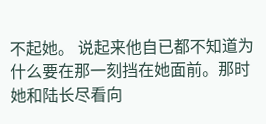不起她。 说起来他自已都不知道为什么要在那一刻挡在她面前。那时她和陆长尽看向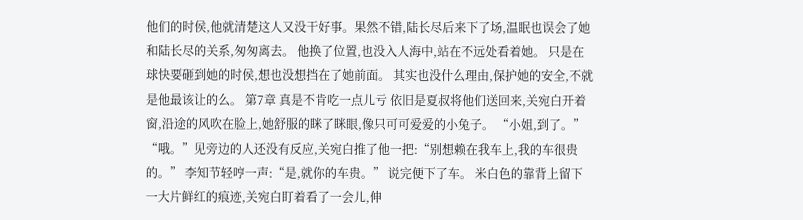他们的时侯,他就清楚这人又没干好事。果然不错,陆长尽后来下了场,温眠也误会了她和陆长尽的关系,匆匆离去。 他换了位置,也没入人海中,站在不远处看着她。 只是在球快要砸到她的时侯,想也没想挡在了她前面。 其实也没什么理由,保护她的安全,不就是他最该让的么。 第7章 真是不肯吃一点儿亏 依旧是夏叔将他们送回来,关宛白开着窗,沿途的风吹在脸上,她舒服的眯了眯眼,像只可可爱爱的小兔子。 “小姐,到了。” “哦。”见旁边的人还没有反应,关宛白推了他一把:“别想赖在我车上,我的车很贵的。” 李知节轻哼一声:“是,就你的车贵。” 说完便下了车。 米白色的靠背上留下一大片鲜红的痕迹,关宛白盯着看了一会儿,伸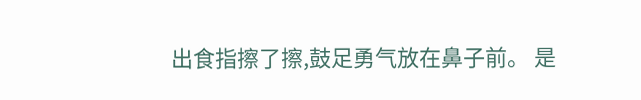出食指擦了擦,鼓足勇气放在鼻子前。 是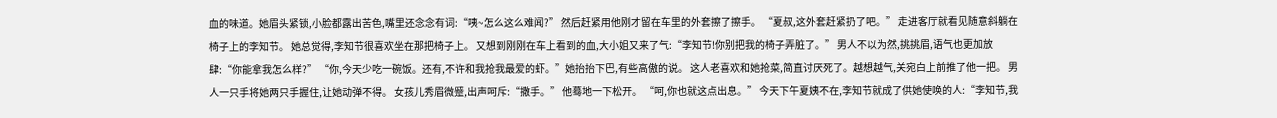血的味道。她眉头紧锁,小脸都露出苦色,嘴里还念念有词:“咦~怎么这么难闻?” 然后赶紧用他刚才留在车里的外套擦了擦手。 “夏叔,这外套赶紧扔了吧。” 走进客厅就看见随意斜躺在椅子上的李知节。 她总觉得,李知节很喜欢坐在那把椅子上。 又想到刚刚在车上看到的血,大小姐又来了气:“李知节!你别把我的椅子弄脏了。” 男人不以为然,挑挑眉,语气也更加放肆:“你能拿我怎么样?” “你,今天少吃一碗饭。还有,不许和我抢我最爱的虾。”她抬抬下巴,有些高傲的说。 这人老喜欢和她抢菜,简直讨厌死了。越想越气,关宛白上前推了他一把。 男人一只手将她两只手握住,让她动弹不得。 女孩儿秀眉微蹙,出声呵斥:“撒手。” 他蓦地一下松开。 “呵,你也就这点出息。” 今天下午夏姨不在,李知节就成了供她使唤的人:“李知节,我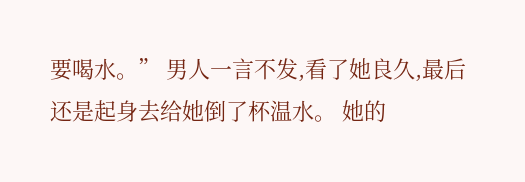要喝水。” 男人一言不发,看了她良久,最后还是起身去给她倒了杯温水。 她的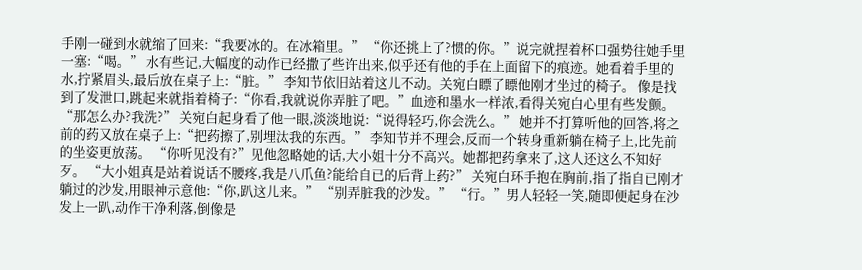手刚一碰到水就缩了回来:“我要冰的。在冰箱里。” “你还挑上了?惯的你。”说完就捏着杯口强势往她手里一塞:“喝。” 水有些记,大幅度的动作已经撒了些许出来,似乎还有他的手在上面留下的痕迹。她看着手里的水,拧紧眉头,最后放在桌子上:“脏。” 李知节依旧站着这儿不动。关宛白瞟了瞟他刚才坐过的椅子。 像是找到了发泄口,跳起来就指着椅子:“你看,我就说你弄脏了吧。”血迹和墨水一样浓,看得关宛白心里有些发颤。 “那怎么办?我洗?” 关宛白起身看了他一眼,淡淡地说:“说得轻巧,你会洗么。” 她并不打算听他的回答,将之前的药又放在桌子上:“把药擦了,别埋汰我的东西。” 李知节并不理会,反而一个转身重新躺在椅子上,比先前的坐姿更放荡。 “你听见没有?”见他忽略她的话,大小姐十分不高兴。她都把药拿来了,这人还这么不知好歹。 “大小姐真是站着说话不腰疼,我是八爪鱼?能给自已的后背上药?” 关宛白环手抱在胸前,指了指自已刚才躺过的沙发,用眼神示意他:“你,趴这儿来。” “别弄脏我的沙发。” “行。”男人轻轻一笑,随即便起身在沙发上一趴,动作干净利落,倒像是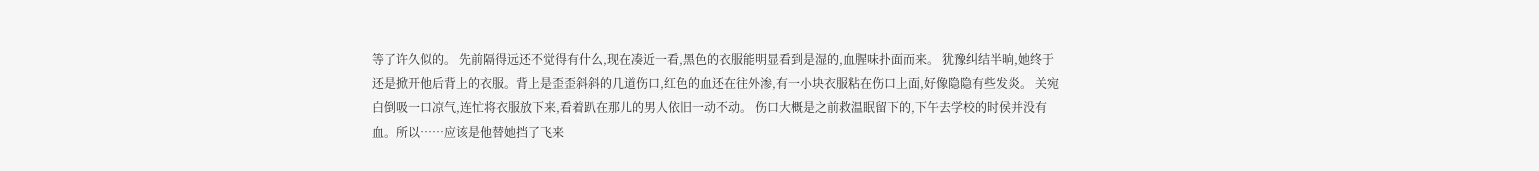等了许久似的。 先前隔得远还不觉得有什么,现在凑近一看,黑色的衣服能明显看到是湿的,血腥味扑面而来。 犹豫纠结半晌,她终于还是掀开他后背上的衣服。背上是歪歪斜斜的几道伤口,红色的血还在往外渗,有一小块衣服粘在伤口上面,好像隐隐有些发炎。 关宛白倒吸一口凉气,连忙将衣服放下来,看着趴在那儿的男人依旧一动不动。 伤口大概是之前救温眠留下的,下午去学校的时侯并没有血。所以……应该是他替她挡了飞来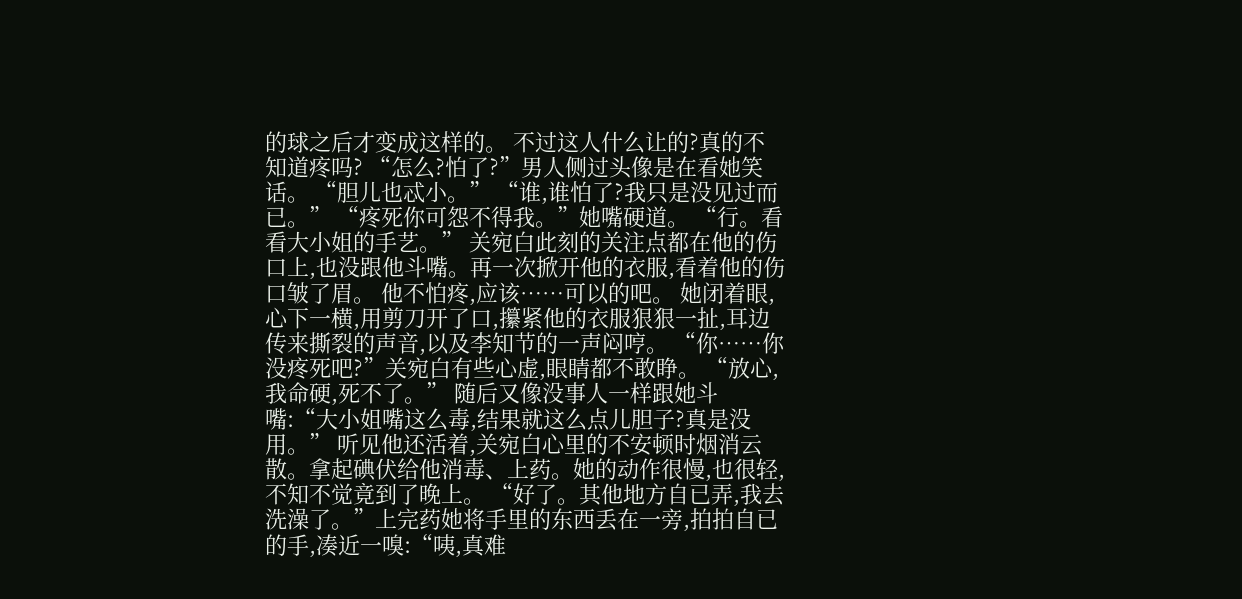的球之后才变成这样的。 不过这人什么让的?真的不知道疼吗? “怎么?怕了?”男人侧过头像是在看她笑话。 “胆儿也忒小。” “谁,谁怕了?我只是没见过而已。” “疼死你可怨不得我。”她嘴硬道。 “行。看看大小姐的手艺。” 关宛白此刻的关注点都在他的伤口上,也没跟他斗嘴。再一次掀开他的衣服,看着他的伤口皱了眉。 他不怕疼,应该……可以的吧。 她闭着眼,心下一横,用剪刀开了口,攥紧他的衣服狠狠一扯,耳边传来撕裂的声音,以及李知节的一声闷哼。 “你……你没疼死吧?”关宛白有些心虚,眼睛都不敢睁。 “放心,我命硬,死不了。” 随后又像没事人一样跟她斗嘴:“大小姐嘴这么毒,结果就这么点儿胆子?真是没用。” 听见他还活着,关宛白心里的不安顿时烟消云散。拿起碘伏给他消毒、上药。她的动作很慢,也很轻,不知不觉竟到了晚上。 “好了。其他地方自已弄,我去洗澡了。”上完药她将手里的东西丢在一旁,拍拍自已的手,凑近一嗅:“咦,真难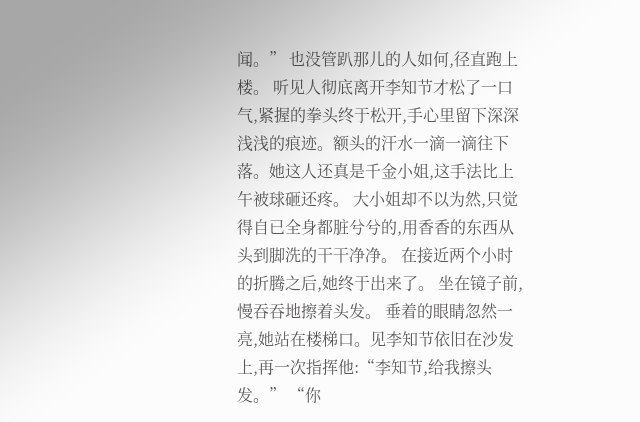闻。” 也没管趴那儿的人如何,径直跑上楼。 听见人彻底离开李知节才松了一口气,紧握的拳头终于松开,手心里留下深深浅浅的痕迹。额头的汗水一滴一滴往下落。她这人还真是千金小姐,这手法比上午被球砸还疼。 大小姐却不以为然,只觉得自已全身都脏兮兮的,用香香的东西从头到脚洗的干干净净。 在接近两个小时的折腾之后,她终于出来了。 坐在镜子前,慢吞吞地擦着头发。 垂着的眼睛忽然一亮,她站在楼梯口。见李知节依旧在沙发上,再一次指挥他:“李知节,给我擦头发。” “你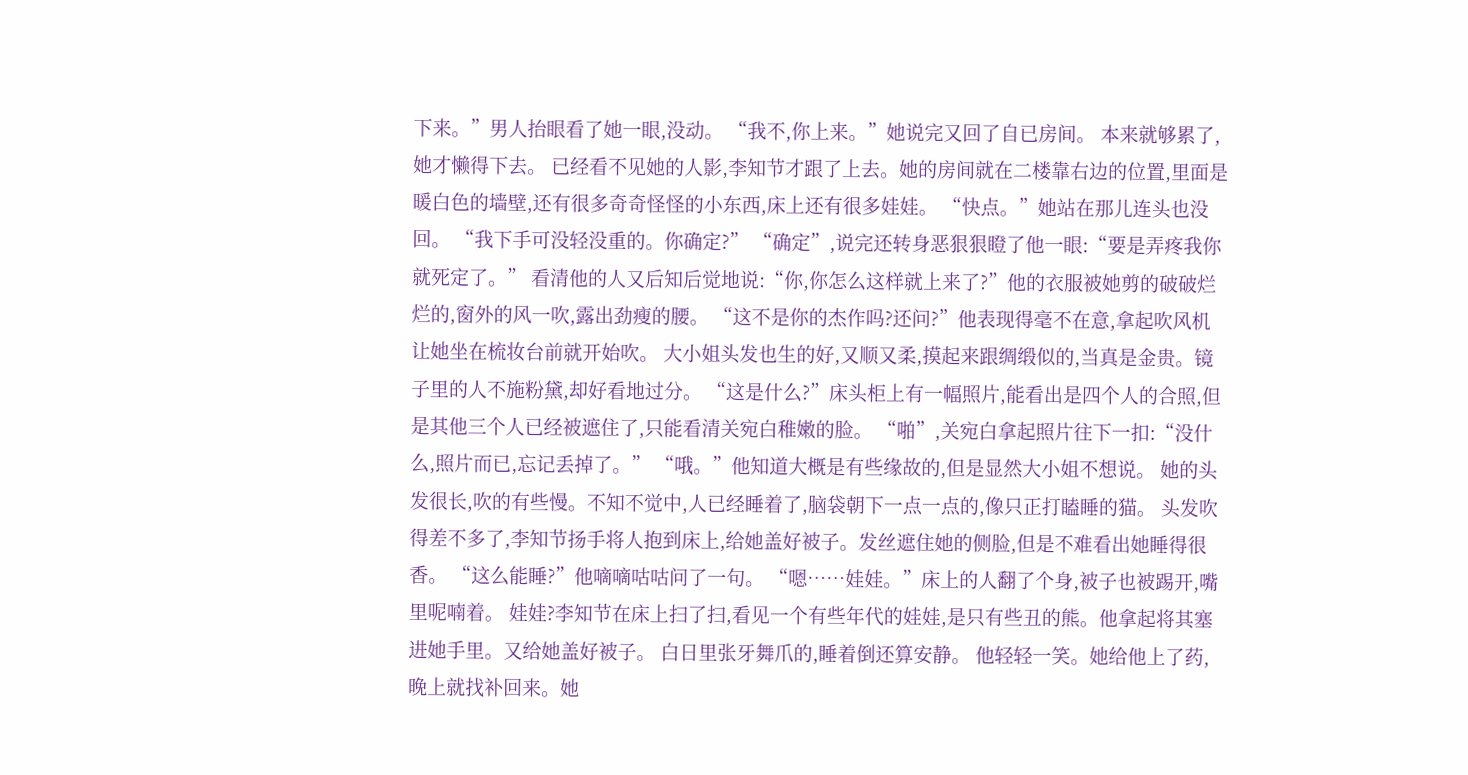下来。”男人抬眼看了她一眼,没动。 “我不,你上来。”她说完又回了自已房间。 本来就够累了,她才懒得下去。 已经看不见她的人影,李知节才跟了上去。她的房间就在二楼靠右边的位置,里面是暖白色的墙壁,还有很多奇奇怪怪的小东西,床上还有很多娃娃。 “快点。”她站在那儿连头也没回。 “我下手可没轻没重的。你确定?” “确定”,说完还转身恶狠狠瞪了他一眼:“要是弄疼我你就死定了。” 看清他的人又后知后觉地说:“你,你怎么这样就上来了?”他的衣服被她剪的破破烂烂的,窗外的风一吹,露出劲瘦的腰。 “这不是你的杰作吗?还问?”他表现得毫不在意,拿起吹风机让她坐在梳妆台前就开始吹。 大小姐头发也生的好,又顺又柔,摸起来跟绸缎似的,当真是金贵。镜子里的人不施粉黛,却好看地过分。 “这是什么?”床头柜上有一幅照片,能看出是四个人的合照,但是其他三个人已经被遮住了,只能看清关宛白稚嫩的脸。 “啪”,关宛白拿起照片往下一扣:“没什么,照片而已,忘记丢掉了。” “哦。”他知道大概是有些缘故的,但是显然大小姐不想说。 她的头发很长,吹的有些慢。不知不觉中,人已经睡着了,脑袋朝下一点一点的,像只正打瞌睡的猫。 头发吹得差不多了,李知节扬手将人抱到床上,给她盖好被子。发丝遮住她的侧脸,但是不难看出她睡得很香。 “这么能睡?”他嘀嘀咕咕问了一句。 “嗯……娃娃。”床上的人翻了个身,被子也被踢开,嘴里呢喃着。 娃娃?李知节在床上扫了扫,看见一个有些年代的娃娃,是只有些丑的熊。他拿起将其塞进她手里。又给她盖好被子。 白日里张牙舞爪的,睡着倒还算安静。 他轻轻一笑。她给他上了药,晚上就找补回来。她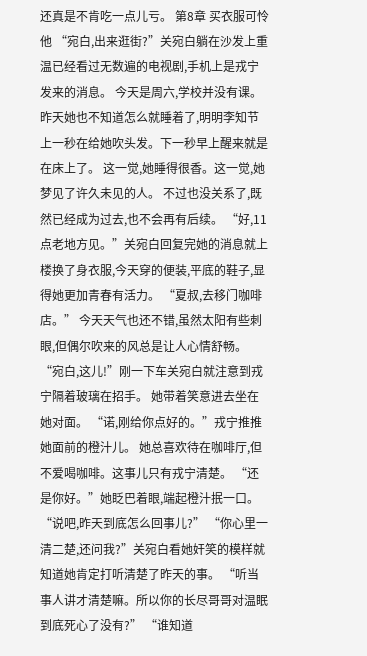还真是不肯吃一点儿亏。 第8章 买衣服可怜他 “宛白,出来逛街?”关宛白躺在沙发上重温已经看过无数遍的电视剧,手机上是戎宁发来的消息。 今天是周六,学校并没有课。昨天她也不知道怎么就睡着了,明明李知节上一秒在给她吹头发。下一秒早上醒来就是在床上了。 这一觉,她睡得很香。这一觉,她梦见了许久未见的人。 不过也没关系了,既然已经成为过去,也不会再有后续。 “好,11点老地方见。”关宛白回复完她的消息就上楼换了身衣服,今天穿的便装,平底的鞋子,显得她更加青春有活力。 “夏叔,去移门咖啡店。” 今天天气也还不错,虽然太阳有些刺眼,但偶尔吹来的风总是让人心情舒畅。 “宛白,这儿!”刚一下车关宛白就注意到戎宁隔着玻璃在招手。 她带着笑意进去坐在她对面。 “诺,刚给你点好的。”戎宁推推她面前的橙汁儿。 她总喜欢待在咖啡厅,但不爱喝咖啡。这事儿只有戎宁清楚。 “还是你好。”她眨巴着眼,端起橙汁抿一口。 “说吧,昨天到底怎么回事儿?” “你心里一清二楚,还问我?”关宛白看她奸笑的模样就知道她肯定打听清楚了昨天的事。 “听当事人讲才清楚嘛。所以你的长尽哥哥对温眠到底死心了没有?” “谁知道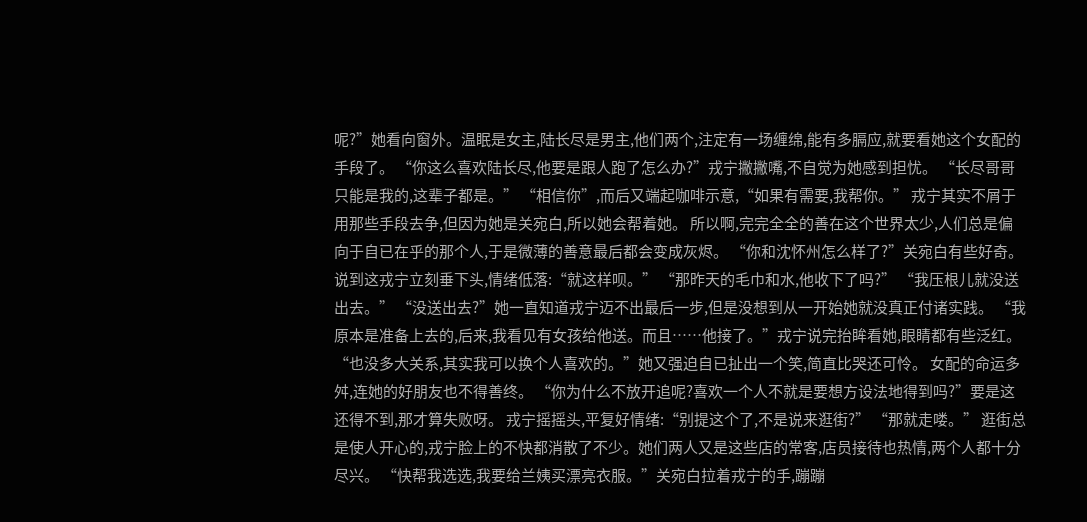呢?”她看向窗外。温眠是女主,陆长尽是男主,他们两个,注定有一场缠绵,能有多膈应,就要看她这个女配的手段了。 “你这么喜欢陆长尽,他要是跟人跑了怎么办?”戎宁撇撇嘴,不自觉为她感到担忧。 “长尽哥哥只能是我的,这辈子都是。” “相信你”,而后又端起咖啡示意,“如果有需要,我帮你。” 戎宁其实不屑于用那些手段去争,但因为她是关宛白,所以她会帮着她。 所以啊,完完全全的善在这个世界太少,人们总是偏向于自已在乎的那个人,于是微薄的善意最后都会变成灰烬。 “你和沈怀州怎么样了?”关宛白有些好奇。 说到这戎宁立刻垂下头,情绪低落:“就这样呗。” “那昨天的毛巾和水,他收下了吗?” “我压根儿就没送出去。” “没送出去?”她一直知道戎宁迈不出最后一步,但是没想到从一开始她就没真正付诸实践。 “我原本是准备上去的,后来,我看见有女孩给他送。而且……他接了。”戎宁说完抬眸看她,眼睛都有些泛红。 “也没多大关系,其实我可以换个人喜欢的。”她又强迫自已扯出一个笑,简直比哭还可怜。 女配的命运多舛,连她的好朋友也不得善终。 “你为什么不放开追呢?喜欢一个人不就是要想方设法地得到吗?”要是这还得不到,那才算失败呀。 戎宁摇摇头,平复好情绪:“别提这个了,不是说来逛街?” “那就走喽。” 逛街总是使人开心的,戎宁脸上的不快都消散了不少。她们两人又是这些店的常客,店员接待也热情,两个人都十分尽兴。 “快帮我选选,我要给兰姨买漂亮衣服。”关宛白拉着戎宁的手,蹦蹦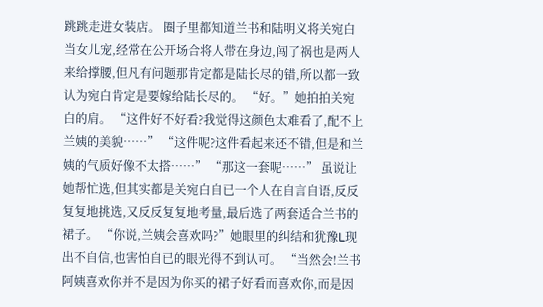跳跳走进女装店。 圈子里都知道兰书和陆明义将关宛白当女儿宠,经常在公开场合将人带在身边,闯了祸也是两人来给撑腰,但凡有问题那肯定都是陆长尽的错,所以都一致认为宛白肯定是要嫁给陆长尽的。 “好。”她拍拍关宛白的肩。 “这件好不好看?我觉得这颜色太难看了,配不上兰姨的美貌……” “这件呢?这件看起来还不错,但是和兰姨的气质好像不太搭……” “那这一套呢……” 虽说让她帮忙选,但其实都是关宛白自已一个人在自言自语,反反复复地挑选,又反反复复地考量,最后选了两套适合兰书的裙子。 “你说,兰姨会喜欢吗?”她眼里的纠结和犹豫L现出不自信,也害怕自已的眼光得不到认可。 “当然会!兰书阿姨喜欢你并不是因为你买的裙子好看而喜欢你,而是因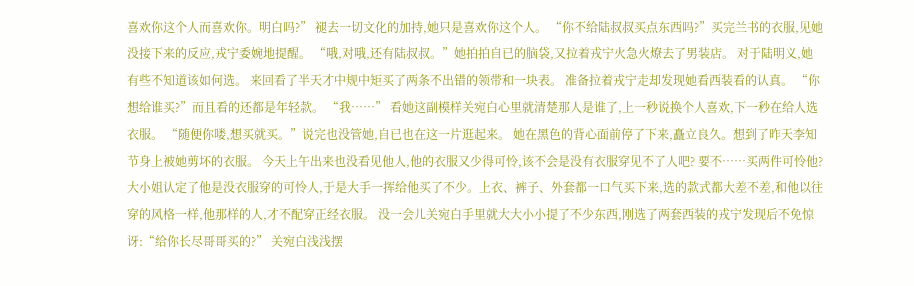喜欢你这个人而喜欢你。明白吗?” 褪去一切文化的加持,她只是喜欢你这个人。 “你不给陆叔叔买点东西吗?”买完兰书的衣服,见她没接下来的反应,戎宁委婉地提醒。 “哦,对哦,还有陆叔叔。”她拍拍自已的脑袋,又拉着戎宁火急火燎去了男装店。 对于陆明义,她有些不知道该如何选。 来回看了半天才中规中矩买了两条不出错的领带和一块表。 准备拉着戎宁走却发现她看西装看的认真。 “你想给谁买?”而且看的还都是年轻款。 “我……” 看她这副模样关宛白心里就清楚那人是谁了,上一秒说换个人喜欢,下一秒在给人选衣服。 “随便你喽,想买就买。”说完也没管她,自已也在这一片逛起来。 她在黑色的背心面前停了下来,矗立良久。想到了昨天李知节身上被她剪坏的衣服。 今天上午出来也没看见他人,他的衣服又少得可怜,该不会是没有衣服穿见不了人吧? 要不……买两件可怜他? 大小姐认定了他是没衣服穿的可怜人,于是大手一挥给他买了不少。上衣、裤子、外套都一口气买下来,选的款式都大差不差,和他以往穿的风格一样,他那样的人,才不配穿正经衣服。 没一会儿关宛白手里就大大小小提了不少东西,刚选了两套西装的戎宁发现后不免惊讶:“给你长尽哥哥买的?” 关宛白浅浅摆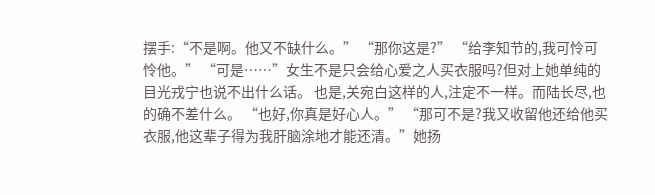摆手:“不是啊。他又不缺什么。” “那你这是?” “给李知节的,我可怜可怜他。” “可是……”女生不是只会给心爱之人买衣服吗?但对上她单纯的目光戎宁也说不出什么话。 也是,关宛白这样的人,注定不一样。而陆长尽,也的确不差什么。 “也好,你真是好心人。” “那可不是?我又收留他还给他买衣服,他这辈子得为我肝脑涂地才能还清。”她扬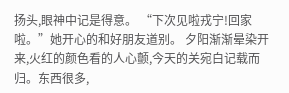扬头,眼神中记是得意。 “下次见啦戎宁!回家啦。”她开心的和好朋友道别。 夕阳渐渐晕染开来,火红的颜色看的人心颤,今天的关宛白记载而归。东西很多,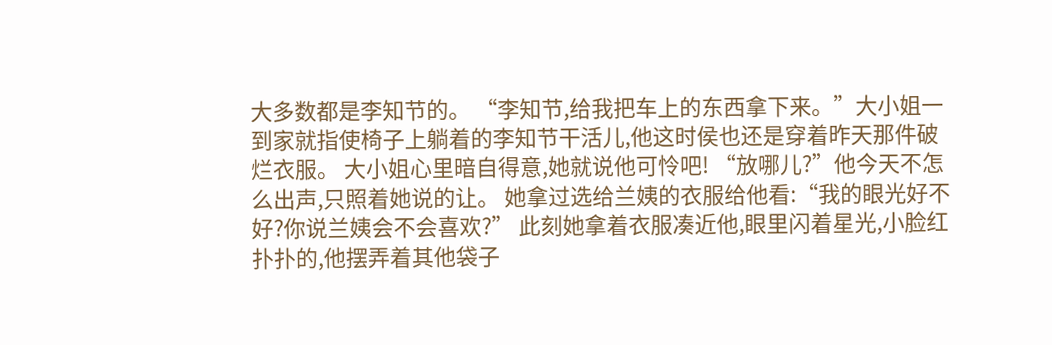大多数都是李知节的。 “李知节,给我把车上的东西拿下来。”大小姐一到家就指使椅子上躺着的李知节干活儿,他这时侯也还是穿着昨天那件破烂衣服。 大小姐心里暗自得意,她就说他可怜吧! “放哪儿?”他今天不怎么出声,只照着她说的让。 她拿过选给兰姨的衣服给他看:“我的眼光好不好?你说兰姨会不会喜欢?” 此刻她拿着衣服凑近他,眼里闪着星光,小脸红扑扑的,他摆弄着其他袋子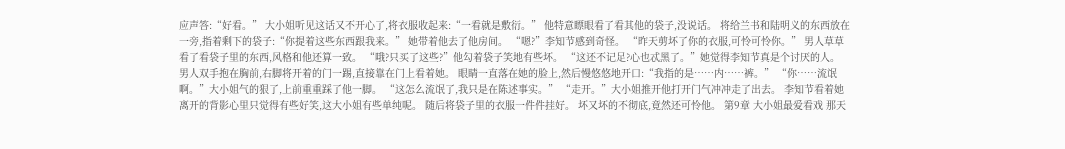应声答:“好看。” 大小姐听见这话又不开心了,将衣服收起来:“一看就是敷衍。” 他特意瞟眼看了看其他的袋子,没说话。 将给兰书和陆明义的东西放在一旁,指着剩下的袋子:“你提着这些东西跟我来。” 她带着他去了他房间。 “嗯?”李知节感到奇怪。 “昨天剪坏了你的衣服,可怜可怜你。” 男人草草看了看袋子里的东西,风格和他还算一致。 “哦?只买了这些?”他勾着袋子笑地有些坏。 “这还不记足?心也忒黑了。”她觉得李知节真是个讨厌的人。 男人双手抱在胸前,右脚将开着的门一踢,直接靠在门上看着她。 眼睛一直落在她的脸上,然后慢悠悠地开口:“我指的是……内……裤。” “你……流氓啊。”大小姐气的狠了,上前重重踩了他一脚。 “这怎么流氓了,我只是在陈述事实。” “走开。”大小姐推开他打开门气冲冲走了出去。 李知节看着她离开的背影心里只觉得有些好笑,这大小姐有些单纯呢。 随后将袋子里的衣服一件件挂好。 坏又坏的不彻底,竟然还可怜他。 第9章 大小姐最爱看戏 那天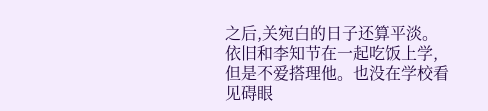之后,关宛白的日子还算平淡。 依旧和李知节在一起吃饭上学,但是不爱搭理他。也没在学校看见碍眼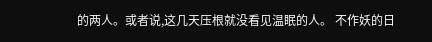的两人。或者说,这几天压根就没看见温眠的人。 不作妖的日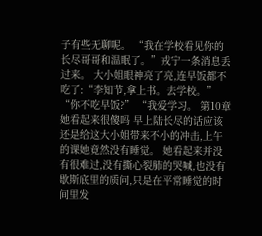子有些无聊呢。 “我在学校看见你的长尽哥哥和温眠了。”戎宁一条消息丢过来。 大小姐眼神亮了亮,连早饭都不吃了:“李知节,拿上书。去学校。” “你不吃早饭?” “我爱学习。 第10章 她看起来很傻吗 早上陆长尽的话应该还是给这大小姐带来不小的冲击,上午的课她竟然没有睡觉。 她看起来并没有很难过,没有撕心裂肺的哭喊,也没有歇斯底里的质问,只是在平常睡觉的时间里发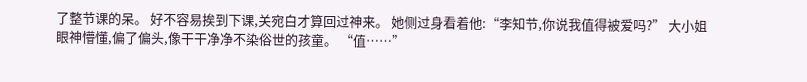了整节课的呆。 好不容易挨到下课,关宛白才算回过神来。 她侧过身看着他:“李知节,你说我值得被爱吗?” 大小姐眼神懵懂,偏了偏头,像干干净净不染俗世的孩童。 “值……”